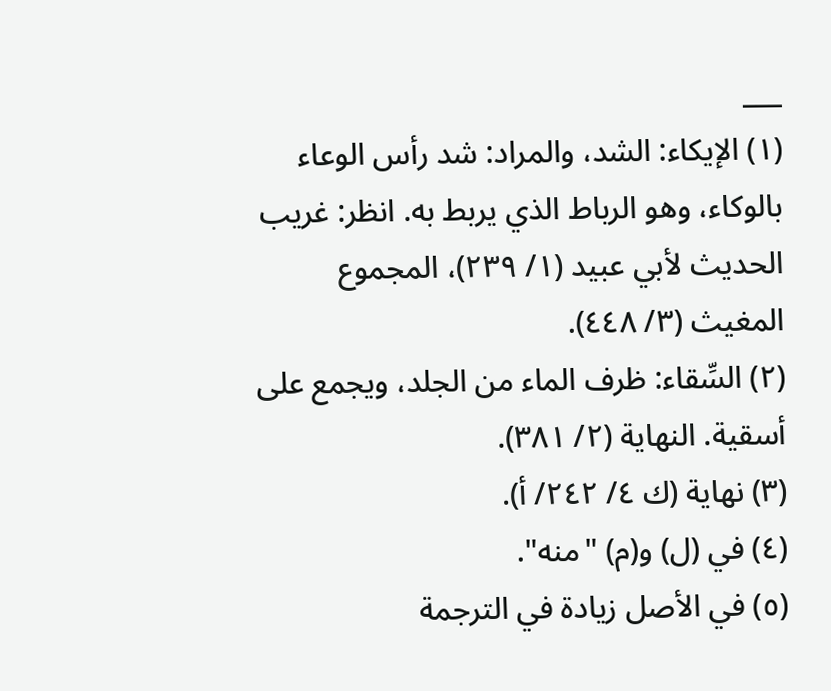___
(١) الإيكاء: الشد، والمراد: شد رأس الوعاء بالوكاء، وهو الرباط الذي يربط به. انظر: غريب الحديث لأبي عبيد (١/ ٢٣٩)، المجموع المغيث (٣/ ٤٤٨).
(٢) السِّقاء: ظرف الماء من الجلد، ويجمع على أسقية. النهاية (٢/ ٣٨١).
(٣) نهاية (ك ٤/ ٢٤٢/ أ).
(٤) في (ل) و(م) "منه".
(٥) في الأصل زيادة في الترجمة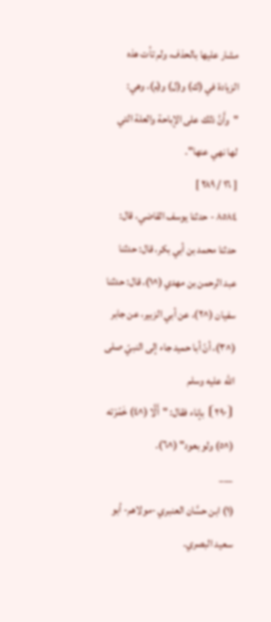مشار عليها بالحذف، ولم تأت هذه الزيادة في (ك) و(ل) و(م)، وهي: "وأَنَّ ذلك على الإباحة والعلة التي لها نهي عنها".
[ ١٦ / ٢٨٩ ]
٨٥٨٤ - حدثنا يوسف القاضي، قال: حدثنا محمد بن أبي بكر، قال: حدثنا عبد الرحمن بن مهدي (^١)، قال: حدثنا سفيان (^٢)، عن أبي الزبير، عن جابر (^٣)، أنّ أبا حميد جاء إلى النبيّ صلى الله عليه وسلم
⦗٢٩٠⦘ بإناء فقال: "أَلَّا (^٤) خَمّرْته (^٥) ولو بعود" (^٦).
___
(١) ابن حسَّان العنبري -مولاهم- أبو سعيد البصري.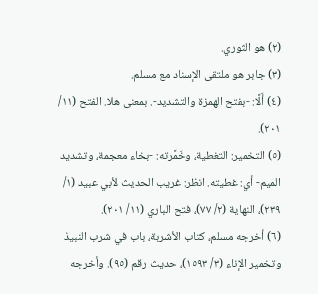(٢) هو الثوري.
(٣) جابر هو ملتقى الإسناد مع مسلم.
(٤) أَلَّا: -بفتح الهمزة والتشديد-. بمعنى هلا. الفتح (١١/ ٢٠١).
(٥) التخمير: التغطية، وخَمَّرته: -بخاء معجمة، وتشديد الميم- أي: غطيته. انظر: غريب الحديث لأبي عبيد (١/ ٢٣٩)، النهاية (٢/ ٧٧)، فتح الباري (١١/ ٢٠١).
(٦) أخرجه مسلم، كتاب الأشربة، باب في شرب النبيذ وتخمير الإناء (٣/ ١٥٩٣)، حديث رقم (٩٥). وأخرجه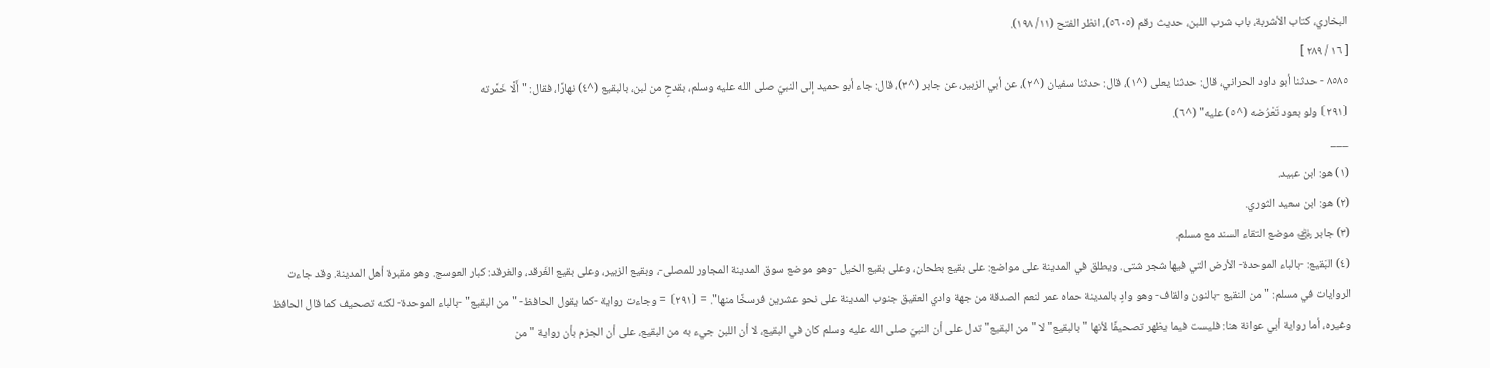البخاري، كتاب الأشربة، باب شرب اللبن، حديث رقم (٥٦٠٥)، انظر الفتح (١١/ ١٩٨).
[ ١٦ / ٢٨٩ ]
٨٥٨٥ - حدثنا أبو داود الحراني، قال: حدثنا يعلى (^١)، قال: حدثنا سفيان (^٢)، عن أبي الزبير، عن جابر (^٣)، قال: جاء أبو حميد إلى النبيّ صلى الله عليه وسلم، بقدحٍ من لبن، بالبقيع (^٤) نهارًا، فقال: "أَلَّا خَمَّرته
⦗٢٩١⦘ ولو بعود تَعْرُضه (^٥) عليه" (^٦).
___
(١) هو: ابن عبيد.
(٢) هو: ابن سعيد الثوري.
(٣) جابر ﵁ موضع التقاء السند مع مسلم.
(٤) البَقيع: -بالباء الموحدة- الأرض التي فيها شجر شتى. ويطلق في المدينة على مواضع: على بقيع بطحان، وعلى بقيع الخيل -وهو موضع سوق المدينة المجاور للمصلى-، وبقيع الزبير، وعلى بقيع الغَرقد، والغرقد: كبار العوسج. وهو مقبرة أهل المدينة. وقد جاءت الروايات في مسلم: "من النقيع -بالنون والقاف- وهو وادٍ بالمدينة حماه عمر لنعم الصدقة من جهة وادي العقيق جنوب المدينة على نحو عشرين فرسخًا منها". = ⦗٢٩١⦘ = وجاءت رواية -كما يقول الحافظ- "من البقيع" -بالباء الموحدة- لكنه تصحيف كما قال الحافظ وغيره، أما رواية أبي عوانة هنا: فليست فيما يظهر تصحيفًا لأنها "بالبقيع" لا "من البقيع" تدل على أن النبيّ صلى الله عليه وسلم كان في البقيع، لا أن اللبن جيء به من البقيع، على أن الجزم بأن رواية "من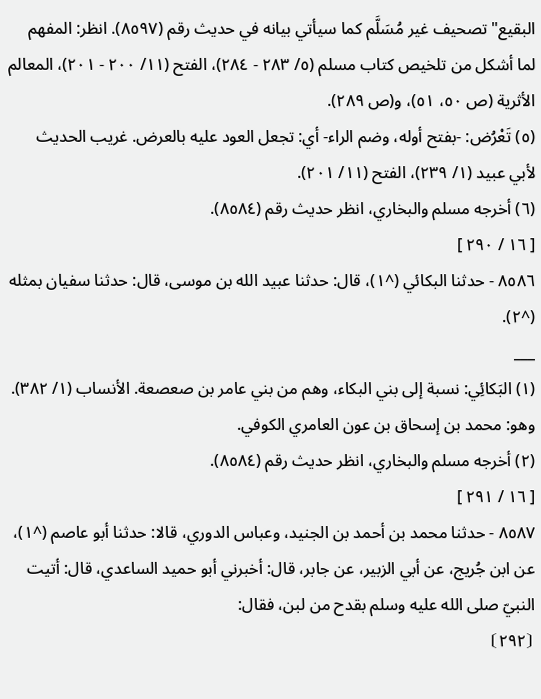البقيع" تصحيف غير مُسَلَّم كما سيأتي بيانه في حديث رقم (٨٥٩٧). انظر: المفهم لما أشكل من تلخيص كتاب مسلم (٥/ ٢٨٣ - ٢٨٤)، الفتح (١١/ ٢٠٠ - ٢٠١)، المعالم الأثرية (ص ٥٠، ٥١)، و(ص ٢٨٩).
(٥) تَعْرُض: -بفتح أوله، وضم الراء- أي: تجعل العود عليه بالعرض. غريب الحديث لأبي عبيد (١/ ٢٣٩)، الفتح (١١/ ٢٠١).
(٦) أخرجه مسلم والبخاري، انظر حديث رقم (٨٥٨٤).
[ ١٦ / ٢٩٠ ]
٨٥٨٦ - حدثنا البكائي (^١)، قال: حدثنا عبيد الله بن موسى، قال: حدثنا سفيان بمثله (^٢).
___
(١) البَكائِي: نسبة إلى بني البكاء، وهم من بني عامر بن صعصعة. الأنساب (١/ ٣٨٢). وهو: محمد بن إسحاق بن عون العامري الكوفي.
(٢) أخرجه مسلم والبخاري، انظر حديث رقم (٨٥٨٤).
[ ١٦ / ٢٩١ ]
٨٥٨٧ - حدثنا محمد بن أحمد بن الجنيد، وعباس الدوري، قالا: حدثنا أبو عاصم (^١)، عن ابن جُريج، عن أبي الزبير، عن جابر، قال: أخبرني أبو حميد الساعدي، قال: أتيت النبيّ صلى الله عليه وسلم بقدح من لبن، فقال:
⦗٢٩٢⦘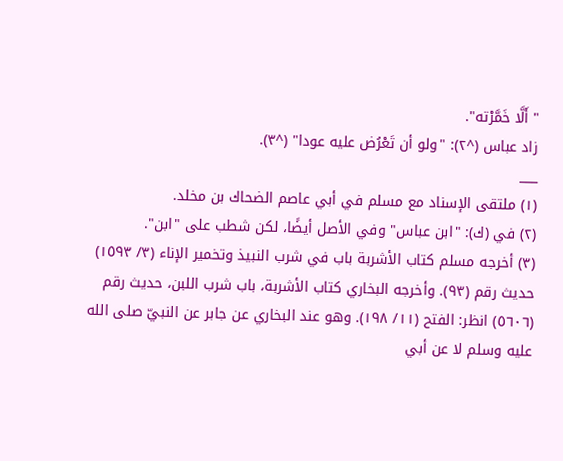"أَلَّا خَمَّرْته".
زاد عباس (^٢): "ولو أن تَعْرُض عليه عودا" (^٣).
___
(١) ملتقى الإسناد مع مسلم في أبي عاصم الضحاك بن مخلد.
(٢) في (ك): "ابن عباس" وفي الأصل أيضًا، لكن شطب على "ابن".
(٣) أخرجه مسلم كتاب الأشربة باب في شرب النبيذ وتخمير الإناء (٣/ ١٥٩٣) حديث رقم (٩٣). وأخرجه البخاري كتاب الأشربة، باب شرب اللبن، حديث رقم (٥٦٠٦) انظر: الفتح (١١/ ١٩٨). وهو عند البخاري عن جابر عن النبيّ صلى الله عليه وسلم لا عن أبي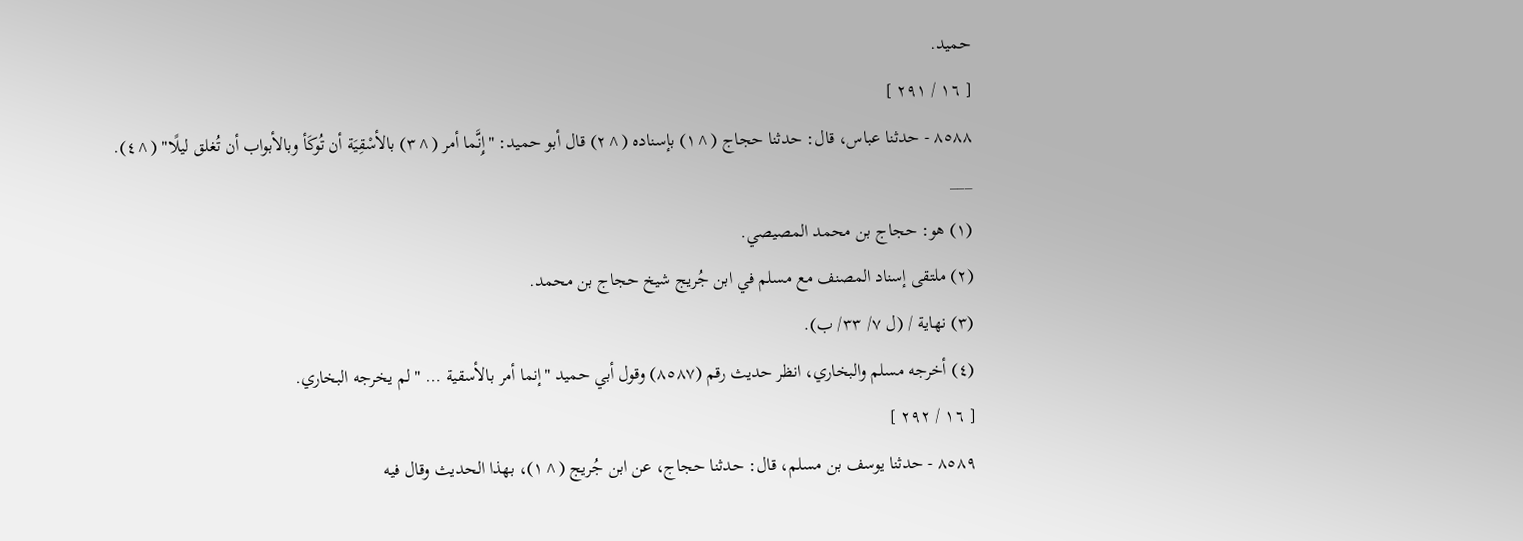حميد.
[ ١٦ / ٢٩١ ]
٨٥٨٨ - حدثنا عباس، قال: حدثنا حجاج (^١) بإسناده (^٢) قال أبو حميد: "إِنَّما أمر (^٣) بالأسْقِيَة أن تُوكَأ وبالأبواب أن تُغلق ليلًا" (^٤).
___
(١) هو: حجاج بن محمد المصيصي.
(٢) ملتقى إسناد المصنف مع مسلم في ابن جُريج شيخ حجاج بن محمد.
(٣) نهاية / (ل ٧/ ٣٣/ ب).
(٤) أخرجه مسلم والبخاري، انظر حديث رقم (٨٥٨٧) وقول أبي حميد "إنما أمر بالأسقية … " لم يخرجه البخاري.
[ ١٦ / ٢٩٢ ]
٨٥٨٩ - حدثنا يوسف بن مسلم، قال: حدثنا حجاج، عن ابن جُريج (^١)، بهذا الحديث وقال فيه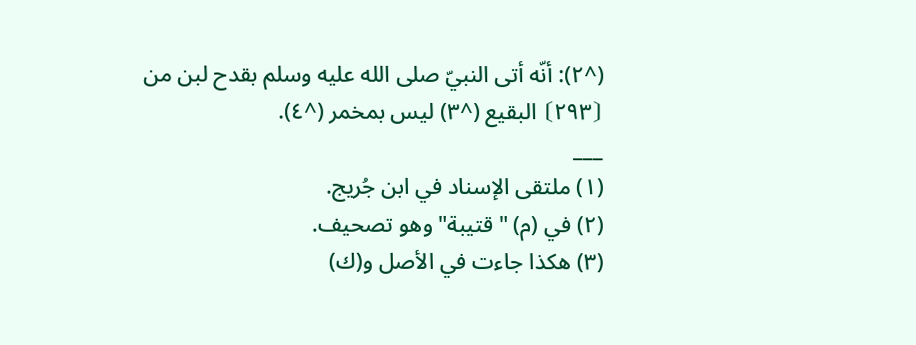(^٢): أنّه أتى النبيّ صلى الله عليه وسلم بقدح لبن من
⦗٢٩٣⦘ البقيع (^٣) ليس بمخمر (^٤).
___
(١) ملتقى الإسناد في ابن جُريج.
(٢) في (م) "قتيبة" وهو تصحيف.
(٣) هكذا جاءت في الأصل و(ك)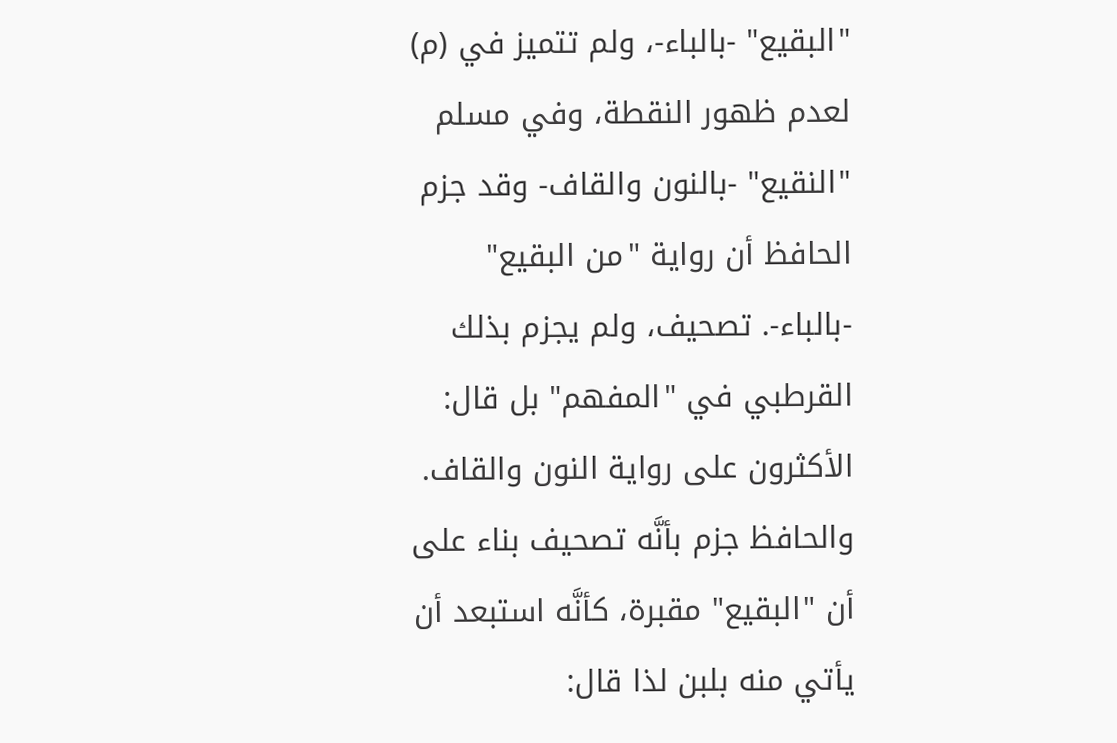"البقيع" -بالباء-، ولم تتميز في (م) لعدم ظهور النقطة، وفي مسلم "النقيع" -بالنون والقاف- وقد جزم الحافظ أن رواية "من البقيع" -بالباء-. تصحيف، ولم يجزم بذلك القرطبي في "المفهم" بل قال: الأكثرون على رواية النون والقاف. والحافظ جزم بأنَّه تصحيف بناء على أن "البقيع" مقبرة، كأنَّه استبعد أن يأتي منه بلبن لذا قال: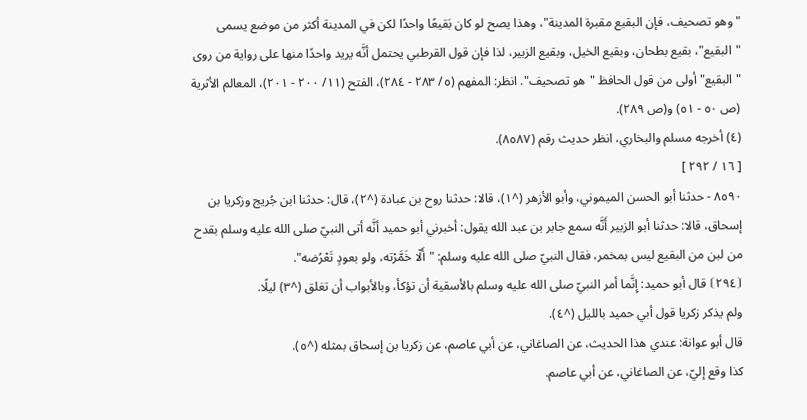"وهو تصحيف، فإن البقيع مقبرة المدينة"، وهذا يصح لو كان بَقيعًا واحدًا لكن في المدينة أكثر من موضع يسمى "البقيع"، بقيع بطحان، وبقيع الخيل، وبقيع الزبير، لذا فإن قول القرطبي يحتمل أنَّه يريد واحدًا منها على رواية من روى "البقيع" أولى من قول الحافظ "هو تصحيف". انظر: المفهم (٥/ ٢٨٣ - ٢٨٤)، الفتح (١١/ ٢٠٠ - ٢٠١)، المعالم الأثرية (ص ٥٠ - ٥١) و(ص ٢٨٩).
(٤) أخرجه مسلم والبخاري، انظر حديث رقم (٨٥٨٧).
[ ١٦ / ٢٩٢ ]
٨٥٩٠ - حدثنا أبو الحسن الميموني، وأبو الأزهر (^١)، قالا: حدثنا روح بن عبادة (^٢)، قال: حدثنا ابن جُريج وزكريا بن إسحاق، قالا: حدثنا أبو الزبير أَنَّه سمع جابر بن عبد الله يقول: أخبرني أبو حميد أنَّه أتى النبيّ صلى الله عليه وسلم بقدح من لبن من البقيع ليس بمخمر، فقال النبيّ صلى الله عليه وسلم: "أَلّا خَمَّرْته، ولو بعودٍ تَعْرُضه".
⦗٢٩٤⦘ قال أبو حميد: إِنَّما أمر النبيّ صلى الله عليه وسلم بالأسقية أن تؤكأ، وبالأبواب أن تغلق (^٣) ليلًا.
ولم يذكر زكريا قول أبي حميد بالليل (^٤).
قال أبو عوانة: عندي هذا الحديث، عن الصاغاني، عن أبي عاصم، عن زكريا بن إسحاق بمثله (^٥).
كذا وقع إليّ، عن الصاغاني، عن أبي عاصم.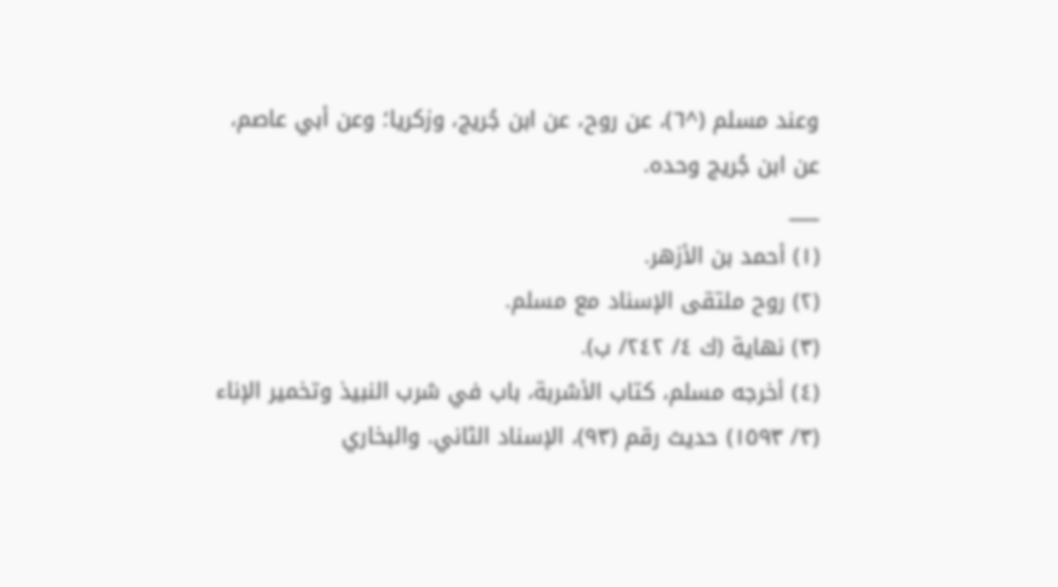وعند مسلم (^٦)، عن روح، عن ابن جُريج، وزكريا؛ وعن أبي عاصم، عن ابن جُريج وحده.
___
(١) أحمد بن الأزهر.
(٢) روح ملتقى الإسناد مع مسلم.
(٣) نهاية (ك ٤/ ٢٤٢/ ب).
(٤) أخرجه مسلم، كتاب الأشربة، باب في شرب النبيذ وتخمير الإناء (٣/ ١٥٩٣) حديث رقم (٩٣)، الإسناد الثاني. والبخاري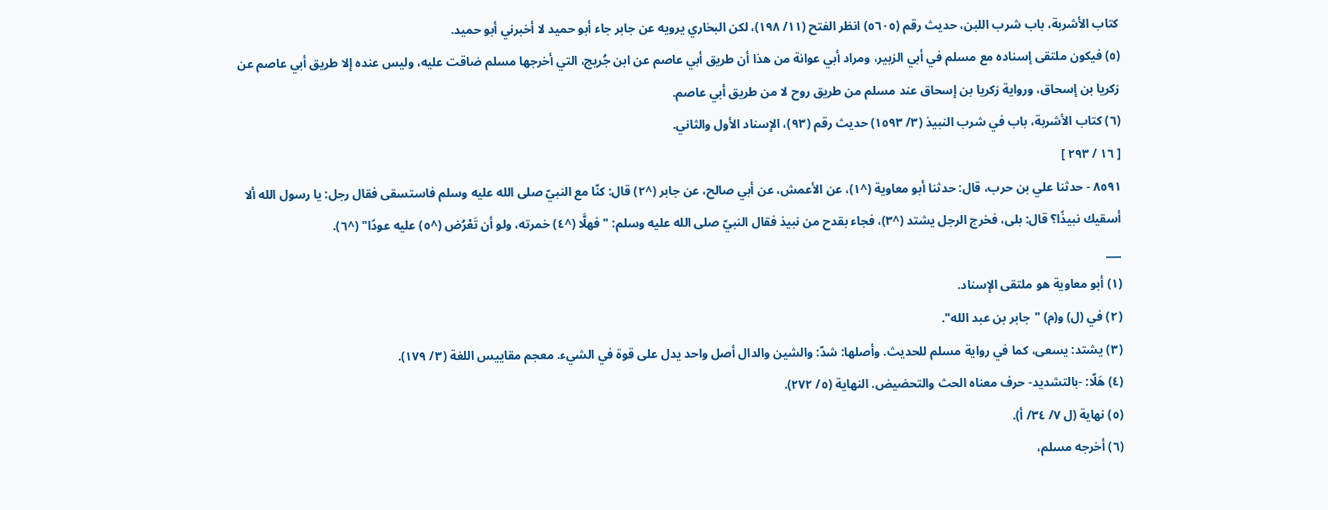كتاب الأشربة، باب شرب اللبن، حديث رقم (٥٦٠٥) انظر الفتح (١١/ ١٩٨)، لكن البخاري يرويه عن جابر جاء أبو حميد لا أخبرني أبو حميد.
(٥) فيكون ملتقى إسناده مع مسلم في أبي الزبير، ومراد أبي عوانة من هذا أن طريق أبي عاصم عن ابن جُريج، التي أخرجها مسلم ضاقت عليه، وليس عنده إلا طريق أبي عاصم عن زكريا بن إسحاق، ورواية زكريا بن إسحاق عند مسلم من طريق روح لا من طريق أبي عاصم.
(٦) كتاب الأشربة، باب في شرب النبيذ (٣/ ١٥٩٣) حديث رقم (٩٣)، الإسناد الأول والثاني.
[ ١٦ / ٢٩٣ ]
٨٥٩١ - حدثنا علي بن حرب، قال: حدثنا أبو معاوية (^١)، عن الأعمش، عن أبي صالح، عن جابر (^٢) قال: كنّا مع النبيّ صلى الله عليه وسلم فاستسقى فقال رجل: يا رسول الله ألا أسقيك نبيذًا؟ قال: بلى، فخرج الرجل يشتد (^٣)، فجاء بقدح من نبيذ فقال النبيّ صلى الله عليه وسلم: "فهلَّا (^٤) خمرته، ولو أن تَعْرُض (^٥) عليه عودًا" (^٦).
___
(١) أبو معاوية هو ملتقى الإسناد.
(٢) في (ل) و(م) "جابر بن عبد الله".
(٣) يشتد: يسعى، كما في رواية مسلم للحديث. وأصلها: شدّ: والشين والدال أصل واحد يدل على قوة في الشيء. معجم مقاييس اللغة (٣/ ١٧٩).
(٤) هَلّا: -بالتشديد- حرف معناه الحث والتحضيض. النهاية (٥/ ٢٧٢).
(٥) نهاية (ل ٧/ ٣٤/ أ).
(٦) أخرجه مسلم،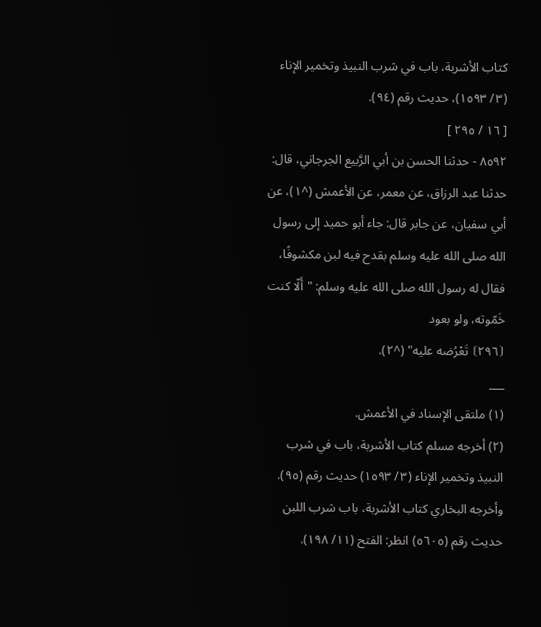كتاب الأشربة، باب في شرب النبيذ وتخمير الإناء (٣/ ١٥٩٣)، حديث رقم (٩٤).
[ ١٦ / ٢٩٥ ]
٨٥٩٢ - حدثنا الحسن بن أبي الرَّبيع الجرجاني، قال: حدثنا عبد الرزاق، عن معمر، عن الأعمش (^١)، عن أبي سفيان، عن جابر قال: جاء أبو حميد إلى رسول الله صلى الله عليه وسلم بقدح فيه لبن مكشوفًا، فقال له رسول الله صلى الله عليه وسلم: "أَلّا كنت خَمّوته، ولو بعود
⦗٢٩٦⦘ تَعْرُضه عليه" (^٢).
___
(١) ملتقى الإسناد في الأعمش.
(٢) أخرجه مسلم كتاب الأشربة، باب في شرب النبيذ وتخمير الإناء (٣/ ١٥٩٣) حديث رقم (٩٥). وأخرجه البخاري كتاب الأشربة، باب شرب اللبن حديث رقم (٥٦٠٥) انظر: الفتح (١١/ ١٩٨).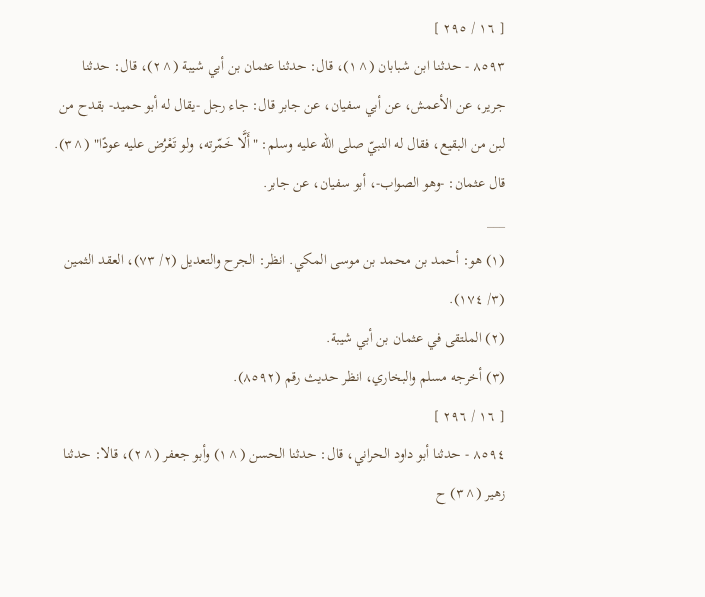[ ١٦ / ٢٩٥ ]
٨٥٩٣ - حدثنا ابن شبابان (^١)، قال: حدثنا عثمان بن أبي شيبة (^٢)، قال: حدثنا جرير، عن الأعمش، عن أبي سفيان، عن جابر قال: جاء رجل -يقال له أبو حميد- بقدح من لبن من البقيع، فقال له النبيّ صلى الله عليه وسلم: "أَلَّا خَمّرته، ولو تَعْرُض عليه عودًا" (^٣).
قال عثمان: -وهو الصواب-، أبو سفيان، عن جابر.
___
(١) هو: أحمد بن محمد بن موسى المكي. انظر: الجرح والتعديل (٢/ ٧٣)، العقد الثمين (٣/ ١٧٤).
(٢) الملتقى في عثمان بن أبي شيبة.
(٣) أخرجه مسلم والبخاري، انظر حديث رقم (٨٥٩٢).
[ ١٦ / ٢٩٦ ]
٨٥٩٤ - حدثنا أبو داود الحراني، قال: حدثنا الحسن (^١) وأبو جعفر (^٢)، قالا: حدثنا زهير (^٣) ح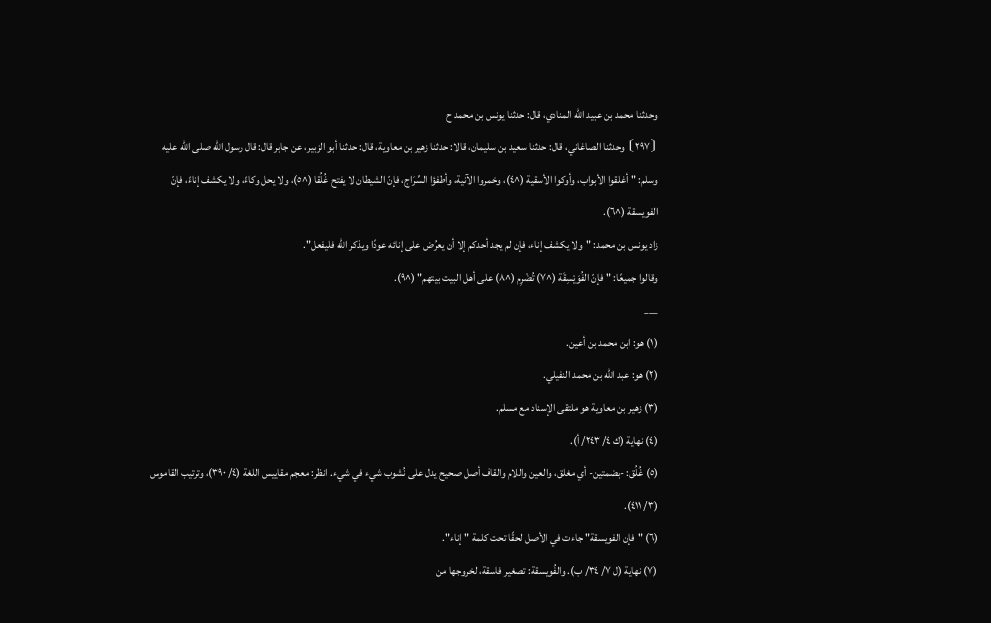وحدثنا محمد بن عبيد الله المنادي، قال: حدثنا يونس بن محمد ح
⦗٢٩٧⦘ وحدثنا الصاغاني، قال: حدثنا سعيد بن سليمان، قالا: حدثنا زهير بن معاوية، قال: حدثنا أبو الزبير، عن جابر قال: قال رسول الله صلى الله عليه وسلم: "أغلقوا الأبواب، وأوكوا الأسقية (^٤)، وخمروا الآنية، وأطفؤا السِّرَاج، فإنّ الشيطان لا يفتح غُلُقا (^٥)، ولا يحل وكاءً، ولا يكشف إناءً، فإنّ الفويسقة (^٦).
زاد يونس بن محمد: "ولا يكشف إناء، فإن لم يجد أحدكم إلا أن يعرُض على إنائه عودًا ويذكر الله فليفعل".
وقالوا جميعًا: "فإنّ الفُوَيْسِقَة (^٧) تُضْرِم (^٨) على أهل البيت بيتهم" (^٩).
___
(١) هو: ابن محمد بن أعين.
(٢) هو: عبد الله بن محمد النفيلي.
(٣) زهير بن معاوية هو ملتقى الإسناد مع مسلم.
(٤) نهاية (ك ٤/ ٢٤٣/ أ).
(٥) غُلُق: -بضمتين- أي مغلق، والعين واللام والقاف أصل صحيح يدل على نُشوب شيء في شيء. انظر: معجم مقاييس اللغة (٤/ ٣٩٠)، وترتيب القاموس (٣/ ٤١١).
(٦) "فإن الفويسقة" جاءت في الأصل لحقًا تحت كلمة "إناء".
(٧) نهاية (ل ٧/ ٣٤/ ب). والفُويسقة: تصغير فاسقة، لخروجها من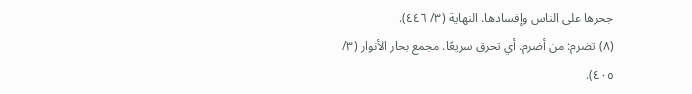جحرها على الناس وإفسادها. النهاية (٣/ ٤٤٦).
(٨) تضرم: من أضرم. أي تحرق سريعًا. مجمع بحار الأنوار (٣/ ٤٠٥).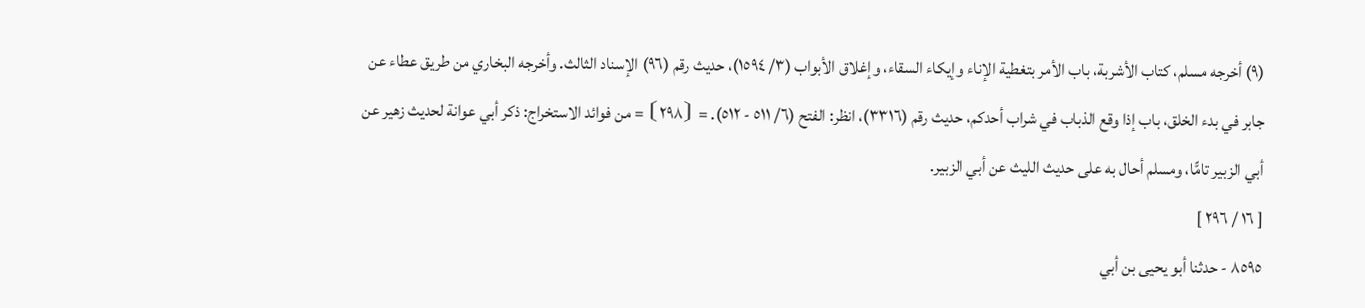(٩) أخرجه مسلم، كتاب الأشربة، باب الأمر بتغطية الإناء وإيكاء السقاء، وإغلاق الأبواب (٣/ ١٥٩٤)، حديث رقم (٩٦) الإسناد الثالث. وأخرجه البخاري من طريق عطاء عن جابر في بدء الخلق، باب إذا وقع الذباب في شراب أحدكم، حديث رقم (٣٣١٦)، انظر: الفتح (٦/ ٥١١ - ٥١٢). = ⦗٢٩٨⦘ = من فوائد الاستخراج: ذكر أبي عوانة لحديث زهير عن أبي الزبير تامًّا، ومسلم أحال به على حديث الليث عن أبي الزبير.
[ ١٦ / ٢٩٦ ]
٨٥٩٥ - حدثنا أبو يحيى بن أبي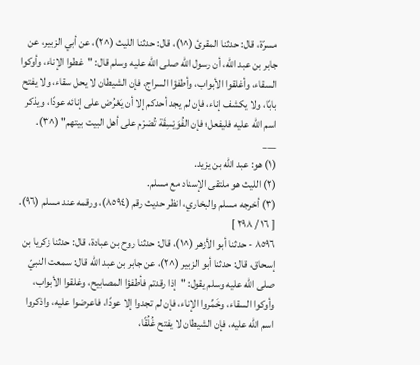مسرّة، قال: حدثنا المقرئ (^١)، قال: حدثنا الليث (^٢)، عن أبي الزبير، عن جابر بن عبد الله، أن رسول الله صلى الله عليه وسلم قال: "غطوا الإناء، وأوكوا السقاء، وأغلقوا الأبواب، وأطفؤا السراج، فإن الشيطان لا يحل سقاء، ولا يفتح بابًا، ولا يكشف إناء، فإن لم يجد أحدكم إلا أن يَعْرُض على إنائه عودًا، ويذكر اسم الله عليه فليفعل؛ فإن الفُوَيْسِقَة تُضرْم على أهل البيت بيتهم" (^٣).
___
(١) هو: عبد الله بن يزيد.
(٢) الليث هو ملتقى الإسناد مع مسلم.
(٣) أخرجه مسلم والبخاري، انظر حديث رقم (٨٥٩٤)، ورقمه عند مسلم (٩٦).
[ ١٦ / ٢٩٨ ]
٨٥٩٦ - حدثنا أبو الأزهر (^١)، قال: حدثنا روح بن عبادة، قال: حدثنا زكريا بن إسحاق، قال: حدثنا أبو الزبير (^٢)، عن جابر بن عبد الله قال: سمعت النبيّ صلى الله عليه وسلم يقول: "إذا رقدتم فأطفؤا المصابيح، وغلقوا الأبواب، وأوكوا السقاء، وخَمِّروا الإناء، فإن لم تجدوا إلا عودًا، فاعرضوا عليه، واذكروا اسم الله عليه، فإن الشيطان لا يفتح غُلُقًا،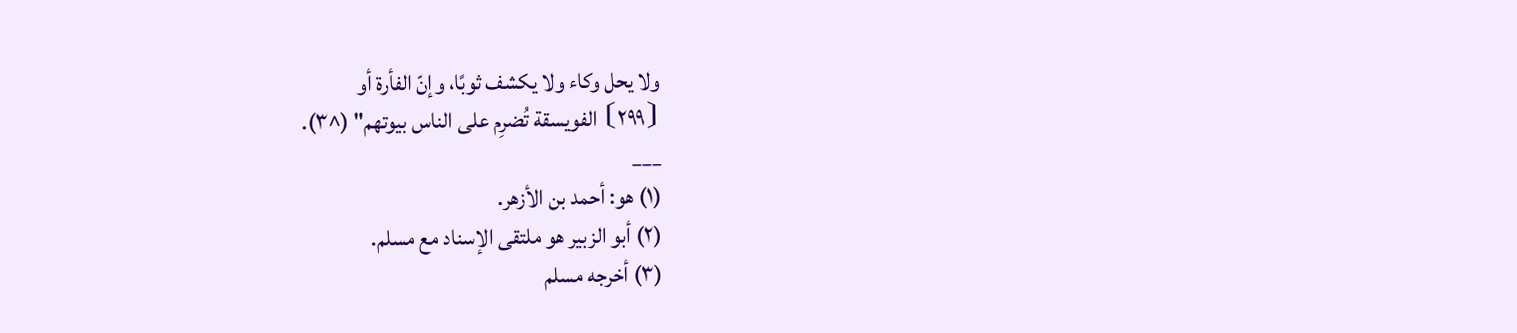ولا يحل وكاء ولا يكشف ثوبًا، وإنّ الفأرة أو
⦗٢٩٩⦘ الفويسقة تُضرِم على الناس بيوتهم" (^٣).
___
(١) هو: أحمد بن الأزهر.
(٢) أبو الزبير هو ملتقى الإسناد مع مسلم.
(٣) أخرجه مسلم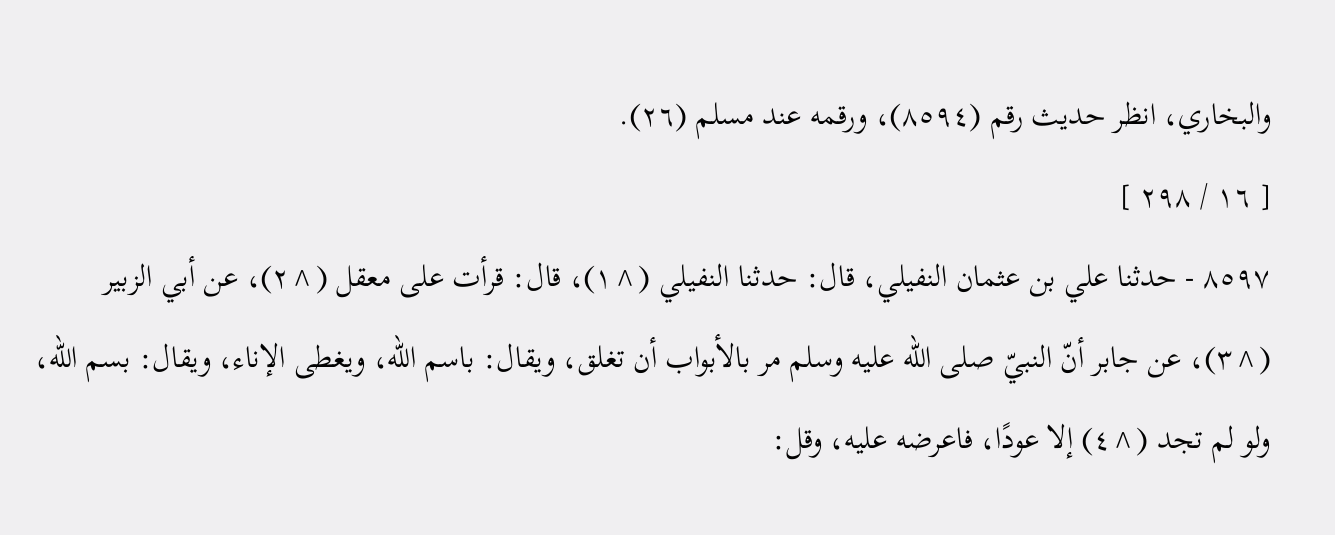والبخاري، انظر حديث رقم (٨٥٩٤)، ورقمه عند مسلم (٢٦).
[ ١٦ / ٢٩٨ ]
٨٥٩٧ - حدثنا علي بن عثمان النفيلي، قال: حدثنا النفيلي (^١)، قال: قرأت على معقل (^٢)، عن أبي الزبير (^٣)، عن جابر أنّ النبيّ صلى الله عليه وسلم مر بالأبواب أن تغلق، ويقال: باسم الله، ويغطى الإناء، ويقال: بسم الله، ولو لم تجد (^٤) إلا عودًا، فاعرضه عليه، وقل: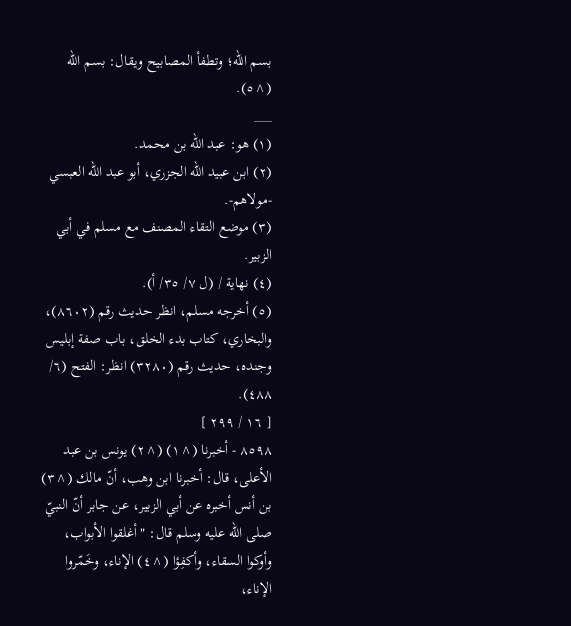بسم الله؛ وتطفأ المصابيح ويقال: بسم الله (^٥).
___
(١) هو: عبد الله بن محمد.
(٢) ابن عبيد الله الجزري، أبو عبد الله العبسي -مولاهم-.
(٣) موضع التقاء المصنف مع مسلم في أبي الزبير.
(٤) نهاية / (ل ٧/ ٣٥/ أ).
(٥) أخرجه مسلم، انظر حديث رقم (٨٦٠٢)، والبخاري، كتاب بدء الخلق، باب صفة إبليس وجنده، حديث رقم (٣٢٨٠) انظر: الفتح (٦/ ٤٨٨).
[ ١٦ / ٢٩٩ ]
٨٥٩٨ - أخبرنا (^١) (^٢) يونس بن عبد الأعلى، قال: أخبرنا ابن وهب، أنّ مالك (^٣) بن أنس أخبره عن أبي الزبير، عن جابر أنّ النبيّ صلى الله عليه وسلم قال: "أغلقوا الأبواب، وأوكوا السقاء، وأكفِؤا (^٤) الإناء، وخَمّروا الإناء،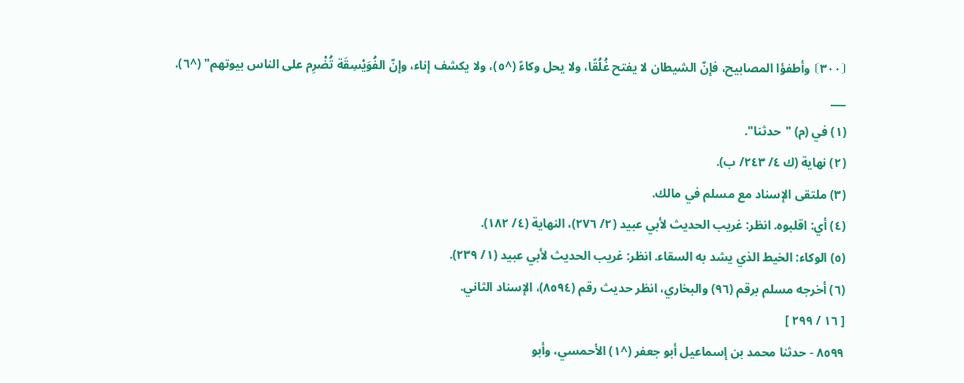⦗٣٠٠⦘ وأطفؤا المصابيح، فإنّ الشيطان لا يفتح غُلُقًا، ولا يحل وكاءً (^٥)، ولا يكشف إناء، وإنّ الفُوَيْسِقَة تُضْرِم على الناس بيوتهم" (^٦).
___
(١) في (م) "حدثنا".
(٢) نهاية (ك ٤/ ٢٤٣/ ب).
(٣) ملتقى الإسناد مع مسلم في مالك.
(٤) أي: اقلبوه. انظر: غريب الحديث لأبي عبيد (٢/ ٢٧٦)، النهاية (٤/ ١٨٢).
(٥) الوكاء: الخيط الذي يشد به السقاء. انظر: غريب الحديث لأبي عبيد (١/ ٢٣٩).
(٦) أخرجه مسلم برقم (٩٦) والبخاري، انظر حديث رقم (٨٥٩٤)، الإسناد الثاني.
[ ١٦ / ٢٩٩ ]
٨٥٩٩ - حدثنا محمد بن إسماعيل أبو جعفر (^١) الأحمسي، وأبو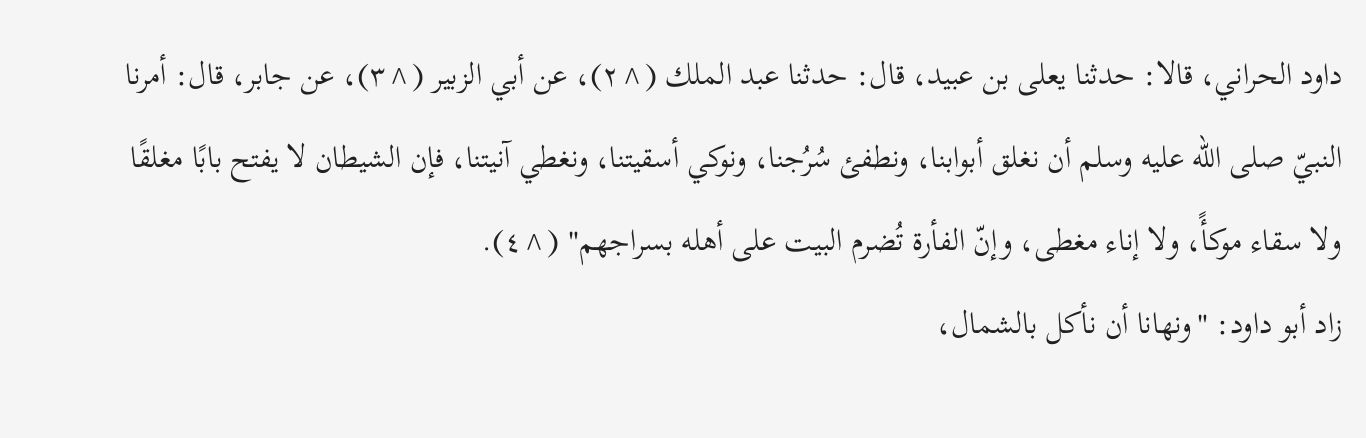داود الحراني، قالا: حدثنا يعلى بن عبيد، قال: حدثنا عبد الملك (^٢)، عن أبي الزبير (^٣)، عن جابر، قال: أمرنا النبيّ صلى الله عليه وسلم أن نغلق أبوابنا، ونطفئ سُرُجنا، ونوكي أسقيتنا، ونغطي آنيتنا، فإن الشيطان لا يفتح بابًا مغلقًا ولا سقاء موكأً، ولا إناء مغطى، وإنّ الفأرة تُضرم البيت على أهله بسراجهم" (^٤).
زاد أبو داود: "ونهانا أن نأكل بالشمال،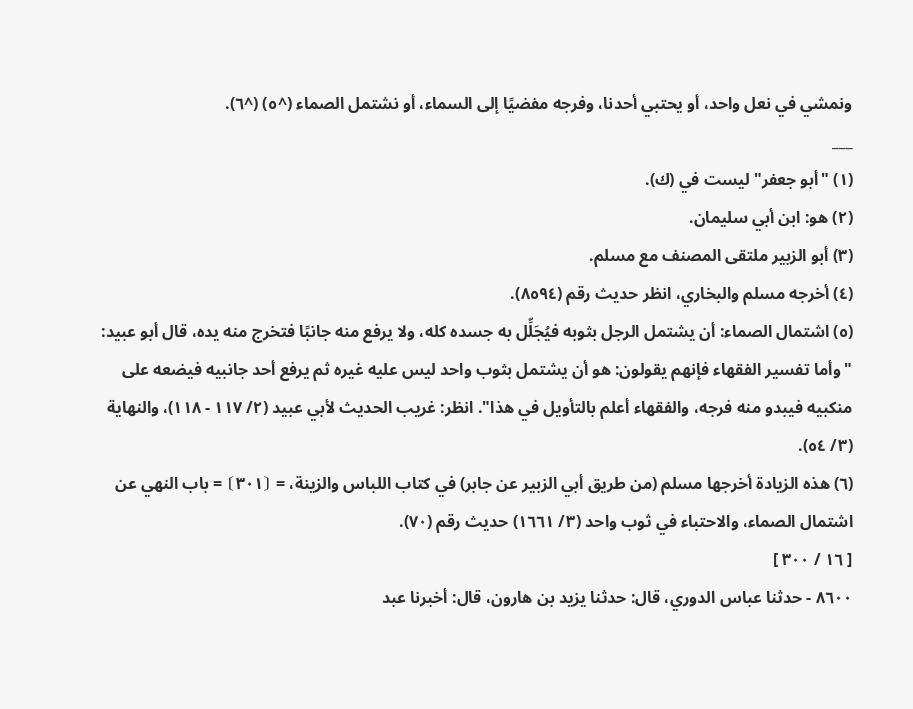ونمشي في نعل واحد، أو يحتبي أحدنا، وفرجه مفضيًا إلى السماء، أو نشتمل الصماء (^٥) (^٦).
___
(١) "أبو جعفر" ليست في (ك).
(٢) هو: ابن أبي سليمان.
(٣) أبو الزبير ملتقى المصنف مع مسلم.
(٤) أخرجه مسلم والبخاري، انظر حديث رقم (٨٥٩٤).
(٥) اشتمال الصماء: أن يشتمل الرجل بثوبه فيُجَلِّل به جسده كله، ولا يرفع منه جانبًا فتخرج منه يده، قال أبو عبيد: "وأما تفسير الفقهاء فإنهم يقولون: هو أن يشتمل بثوب واحد ليس عليه غيره ثم يرفع أحد جانبيه فيضعه على منكبيه فيبدو منه فرجه، والفقهاء أعلم بالتأويل في هذا". انظر: غريب الحديث لأبي عبيد (٢/ ١١٧ - ١١٨)، والنهاية (٣/ ٥٤).
(٦) هذه الزيادة أخرجها مسلم (من طريق أبي الزبير عن جابر) في كتاب اللباس والزينة، = ⦗٣٠١⦘ = باب النهي عن اشتمال الصماء، والاحتباء في ثوب واحد (٣/ ١٦٦١) حديث رقم (٧٠).
[ ١٦ / ٣٠٠ ]
٨٦٠٠ - حدثنا عباس الدوري، قال: حدثنا يزيد بن هارون، قال: أخبرنا عبد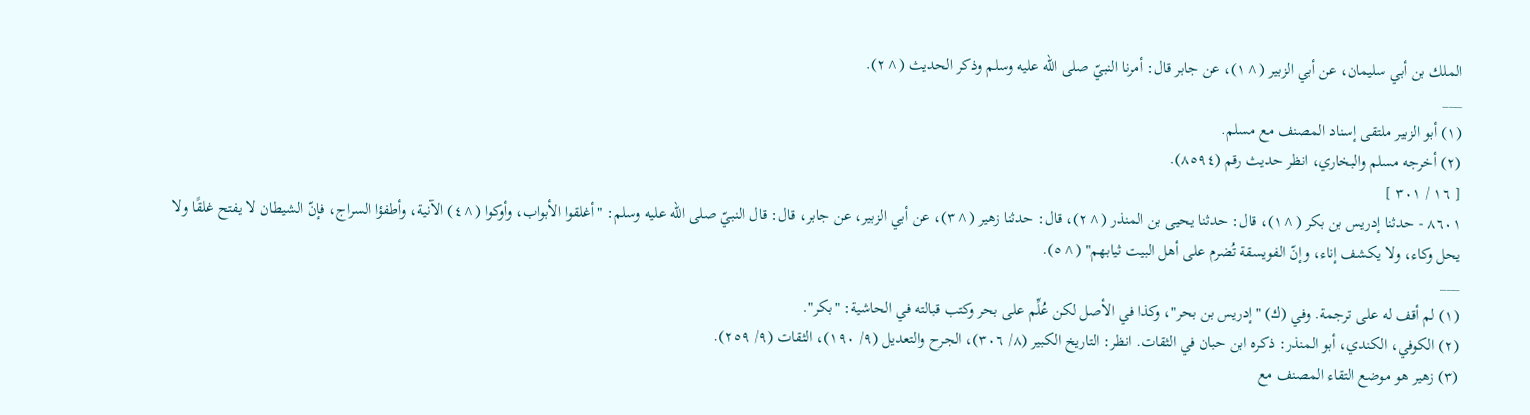الملك بن أبي سليمان، عن أبي الزبير (^١)، عن جابر قال: أمرنا النبيّ صلى الله عليه وسلم وذكر الحديث (^٢).
___
(١) أبو الزبير ملتقى إسناد المصنف مع مسلم.
(٢) أخرجه مسلم والبخاري، انظر حديث رقم (٨٥٩٤).
[ ١٦ / ٣٠١ ]
٨٦٠١ - حدثنا إدريس بن بكر (^١)، قال: حدثنا يحيى بن المنذر (^٢)، قال: حدثنا زهير (^٣)، عن أبي الزبير، عن جابر، قال: قال النبيّ صلى الله عليه وسلم: "أغلقوا الأبواب، وأوكوا (^٤) الآنية، وأطفؤا السراج، فإنّ الشيطان لا يفتح غلقًا ولا يحل وكاء، ولا يكشف إناء، وإنّ الفويسقة تُضرم على أهل البيت ثيابهم" (^٥).
___
(١) لم أقف له على ترجمة. وفي (ك) "إدريس بن بحر"، وكذا في الأصل لكن عُلِّم على بحر وكتب قبالته في الحاشية: "بكر".
(٢) الكوفي، الكندي، أبو المنذر: ذكره ابن حبان في الثقات. انظر: التاريخ الكبير (٨/ ٣٠٦)، الجرح والتعديل (٩/ ١٩٠)، الثقات (٩/ ٢٥٩).
(٣) زهير هو موضع التقاء المصنف مع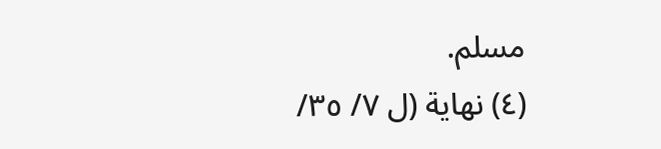مسلم.
(٤) نهاية (ل ٧/ ٣٥/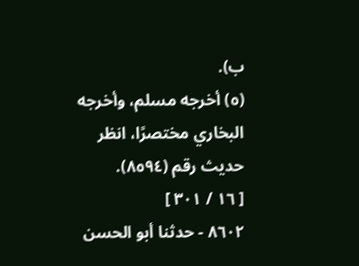ب).
(٥) أخرجه مسلم، وأخرجه البخاري مختصرًا، انظر حديث رقم (٨٥٩٤).
[ ١٦ / ٣٠١ ]
٨٦٠٢ - حدثنا أبو الحسن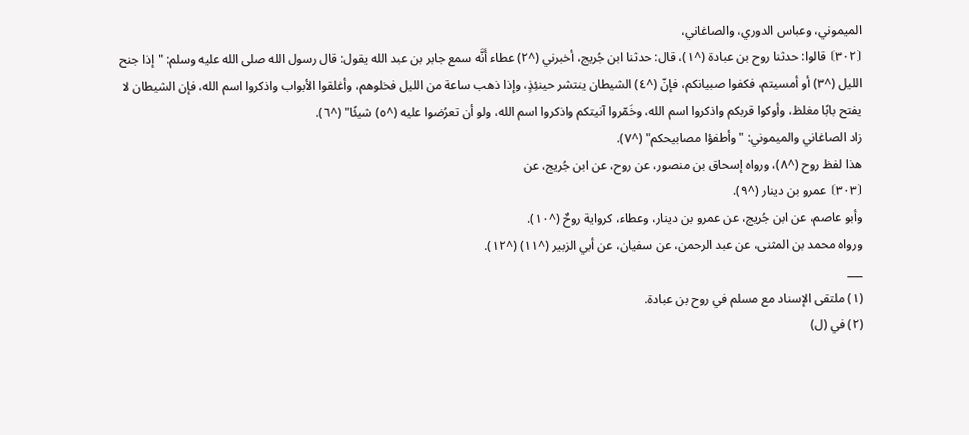الميموني، وعباس الدوري، والصاغاني،
⦗٣٠٢⦘ قالوا: حدثنا روح بن عبادة (^١)، قال: حدثنا ابن جُريج، أخبرني (^٢) عطاء أَنَّه سمع جابر بن عبد الله يقول: قال رسول الله صلى الله عليه وسلم: "إذا جنح الليل (^٣) أو أمسيتم، فكفوا صبيانكم، فإنّ (^٤) الشيطان ينتشر حينئِذٍ، وإذا ذهب ساعة من الليل فخلوهم، وأغلقوا الأبواب واذكروا اسم الله، فإن الشيطان لا يفتح بابًا مغلظ، وأوكوا قربكم واذكروا اسم الله، وخَمّروا آنيتكم واذكروا اسم الله، ولو أن تعرُضوا عليه (^٥) شيئًا" (^٦).
زاد الصاغاني والميموني: "وأطفؤا مصابيحكم" (^٧).
هذا لفظ روح (^٨)، ورواه إسحاق بن منصور، عن روح، عن ابن جُريج، عن
⦗٣٠٣⦘ عمرو بن دينار (^٩).
وأبو عاصم، عن ابن جُريج، عن عمرو بن دينار، وعطاء، كرواية روحٌ (^١٠).
ورواه محمد بن المثنى، عن عبد الرحمن، عن سفيان، عن أبي الزبير (^١١) (^١٢).
___
(١) ملتقى الإسناد مع مسلم في روح بن عبادة.
(٢) في (ل)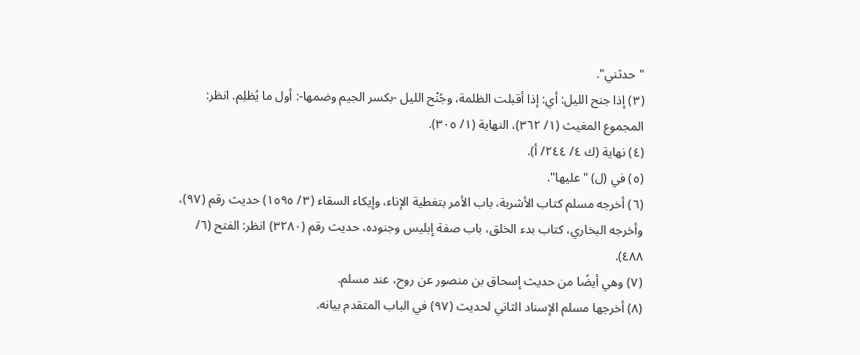"حدثني".
(٣) إذا جنح الليل: أي: إذا أقبلت الظلمة، وجُنْح الليل -بكسر الجيم وضمها-: أول ما يُظلِم. انظر: المجموع المغيث (١/ ٣٦٢)، النهاية (١/ ٣٠٥).
(٤) نهاية (ك ٤/ ٢٤٤/ أ).
(٥) في (ل) "عليها".
(٦) أخرجه مسلم كتاب الأشربة، باب الأمر بتغطية الإناء، وإيكاء السقاء (٣/ ١٥٩٥) حديث رقم (٩٧)، وأخرجه البخاري، كتاب بدء الخلق، باب صفة إبليس وجنوده، حديث رقم (٣٢٨٠) انظر: الفتح (٦/ ٤٨٨).
(٧) وهي أيضًا من حديث إسحاق بن منصور عن روح، عند مسلم.
(٨) أخرجها مسلم الإسناد الثاني لحديث (٩٧) في الباب المتقدم بيانه.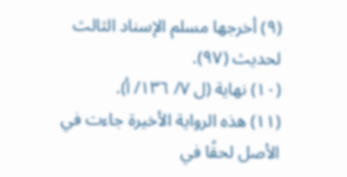(٩) أخرجها مسلم الإسناد الثالث لحديث (٩٧).
(١٠) نهاية (ل ٧/ ١٣٦/ أ).
(١١) هذه الرواية الأخيرة جاءت في الأصل لحقًا في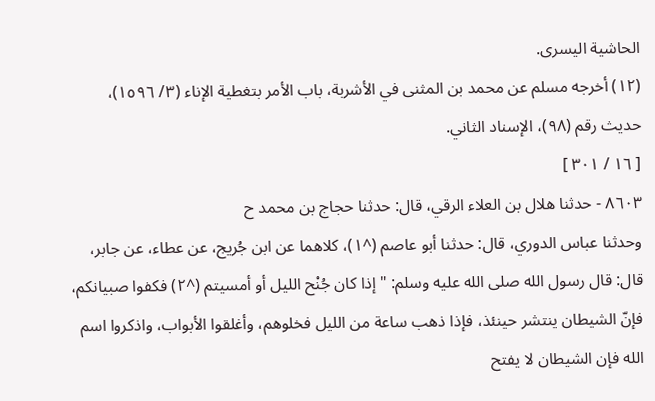الحاشية اليسرى.
(١٢) أخرجه مسلم عن محمد بن المثنى في الأشربة، باب الأمر بتغطية الإناء (٣/ ١٥٩٦)، حديث رقم (٩٨)، الإسناد الثاني.
[ ١٦ / ٣٠١ ]
٨٦٠٣ - حدثنا هلال بن العلاء الرقي، قال: حدثنا حجاج بن محمد ح
وحدثنا عباس الدوري، قال: حدثنا أبو عاصم (^١)، كلاهما عن ابن جُريج، عن عطاء، عن جابر، قال: قال رسول الله صلى الله عليه وسلم: "إذا كان جُنْح الليل أو أمسيتم (^٢) فكفوا صبيانكم، فإنّ الشيطان ينتشر حينئذ، فإذا ذهب ساعة من الليل فخلوهم، وأغلقوا الأبواب، واذكروا اسم الله فإن الشيطان لا يفتح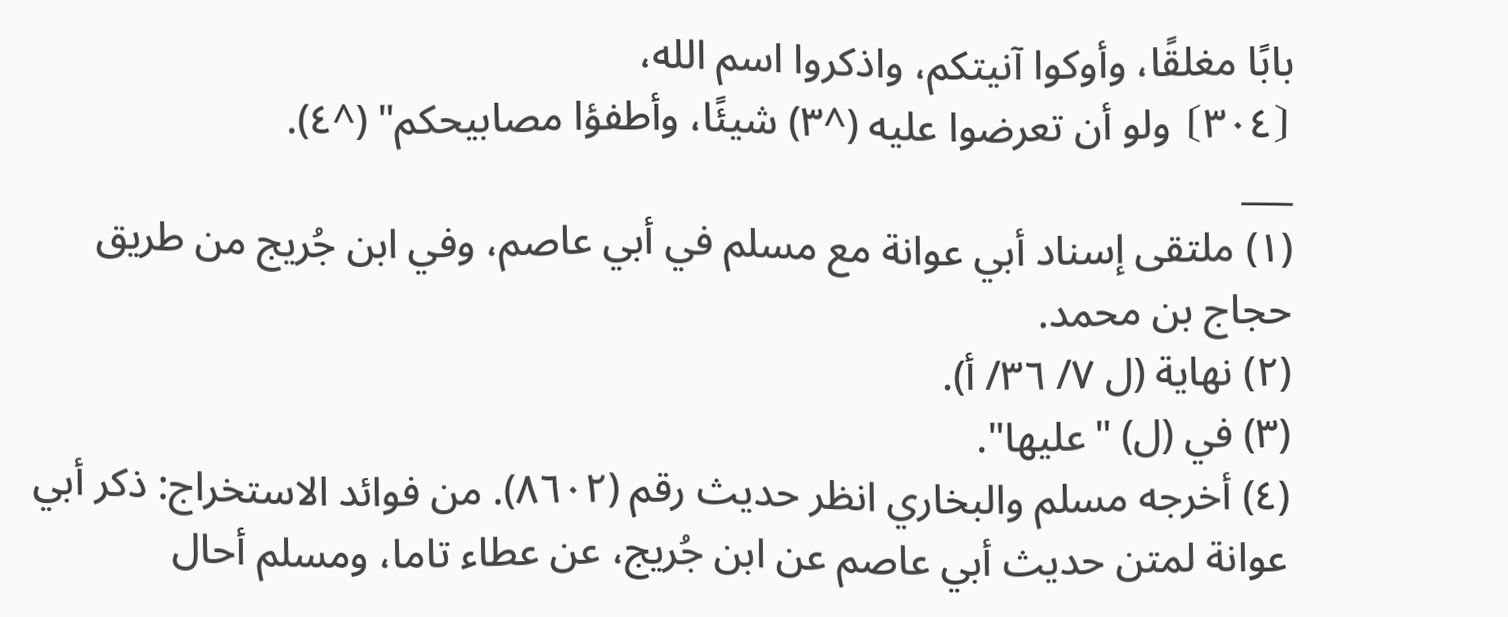بابًا مغلقًا، وأوكوا آنيتكم، واذكروا اسم الله،
⦗٣٠٤⦘ ولو أن تعرضوا عليه (^٣) شيئًا، وأطفؤا مصابيحكم" (^٤).
___
(١) ملتقى إسناد أبي عوانة مع مسلم في أبي عاصم، وفي ابن جُريج من طريق حجاج بن محمد.
(٢) نهاية (ل ٧/ ٣٦/ أ).
(٣) في (ل) "عليها".
(٤) أخرجه مسلم والبخاري انظر حديث رقم (٨٦٠٢). من فوائد الاستخراج: ذكر أبي عوانة لمتن حديث أبي عاصم عن ابن جُريج، عن عطاء تاما، ومسلم أحال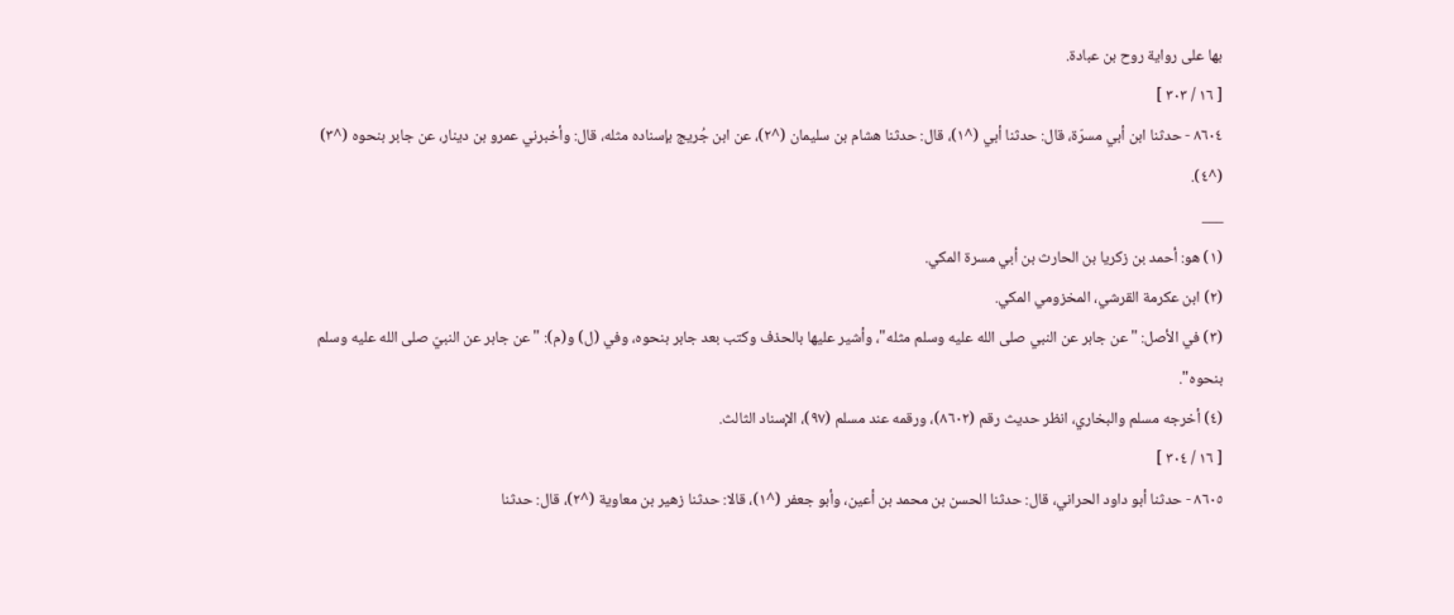بها على رواية روح بن عبادة.
[ ١٦ / ٣٠٣ ]
٨٦٠٤ - حدثنا ابن أبي مسرّة، قال: حدثنا أبي (^١)، قال: حدثنا هشام بن سليمان (^٢)، عن ابن جُريج بإسناده مثله، قال: وأخبرني عمرو بن دينار، عن جابر بنحوه (^٣) (^٤).
___
(١) هو: أحمد بن زكريا بن الحارث بن أبي مسرة المكي.
(٢) ابن عكرمة القرشي، المخزومي المكي.
(٣) في الأصل: "عن جابر عن النبي صلى الله عليه وسلم مثله"، وأشير عليها بالحذف وكتب بعد جابر بنحوه، وفي (ل) و(م): "عن جابر عن النبيّ صلى الله عليه وسلم بنحوه".
(٤) أخرجه مسلم والبخاري، انظر حديث رقم (٨٦٠٢)، ورقمه عند مسلم (٩٧)، الإسناد الثالث.
[ ١٦ / ٣٠٤ ]
٨٦٠٥ - حدثنا أبو داود الحراني، قال: حدثنا الحسن بن محمد بن أعين، وأبو جعفر (^١)، قالا: حدثنا زهير بن معاوية (^٢)، قال: حدثنا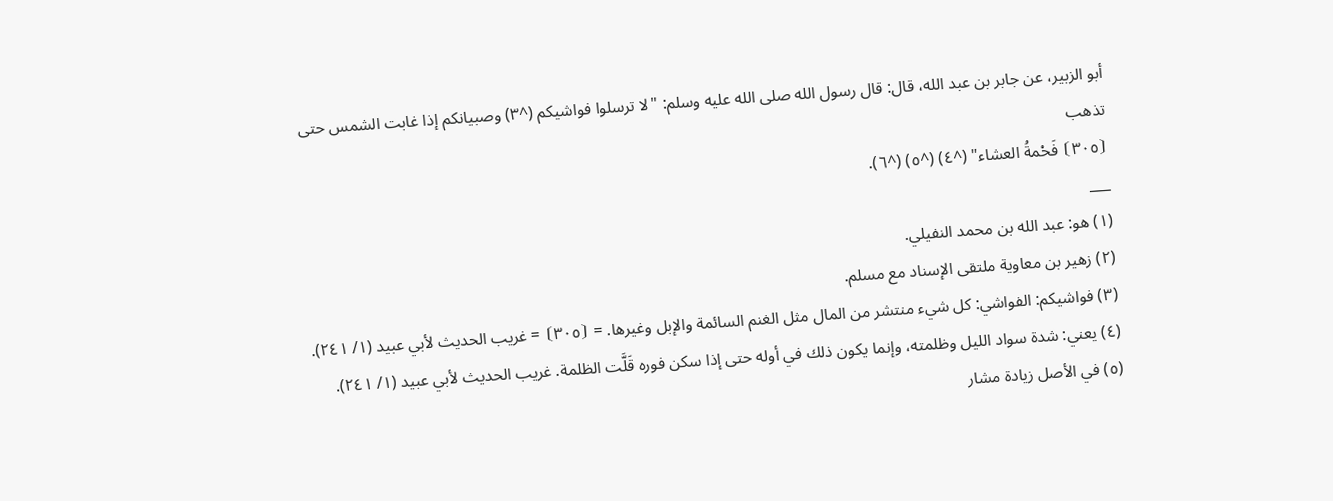أبو الزبير، عن جابر بن عبد الله، قال: قال رسول الله صلى الله عليه وسلم: "لا ترسلوا فواشيكم (^٣) وصبيانكم إذا غابت الشمس حتى تذهب
⦗٣٠٥⦘ فَحْمةُ العشاء" (^٤) (^٥) (^٦).
___
(١) هو: عبد الله بن محمد النفيلي.
(٢) زهير بن معاوية ملتقى الإسناد مع مسلم.
(٣) فواشيكم: الفواشي: كل شيء منتشر من المال مثل الغنم السائمة والإبل وغيرها. = ⦗٣٠٥⦘ = غريب الحديث لأبي عبيد (١/ ٢٤١).
(٤) يعني: شدة سواد الليل وظلمته، وإنما يكون ذلك في أوله حتى إذا سكن فوره قَلَّت الظلمة. غريب الحديث لأبي عبيد (١/ ٢٤١).
(٥) في الأصل زيادة مشار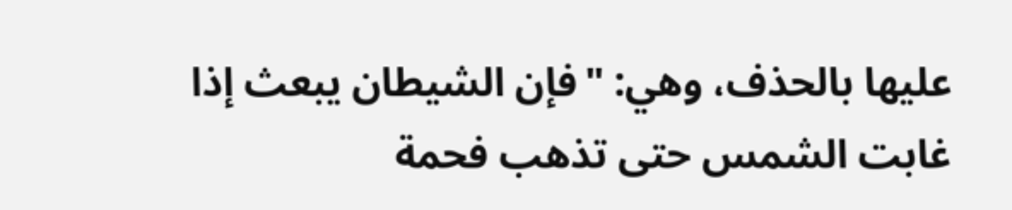عليها بالحذف، وهي: "فإن الشيطان يبعث إذا غابت الشمس حتى تذهب فحمة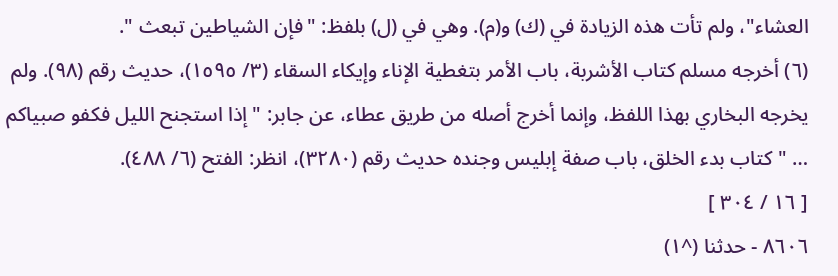العشاء"، ولم تأت هذه الزيادة في (ك) و(م). وهي في (ل) بلفظ: "فإن الشياطين تبعث ".
(٦) أخرجه مسلم كتاب الأشربة، باب الأمر بتغطية الإناء وإيكاء السقاء (٣/ ١٥٩٥)، حديث رقم (٩٨). ولم يخرجه البخاري بهذا اللفظ، وإنما أخرج أصله من طريق عطاء، عن جابر: "إذا استجنح الليل فكفو صبياكم … " كتاب بدء الخلق، باب صفة إبليس وجنده حديث رقم (٣٢٨٠)، انظر: الفتح (٦/ ٤٨٨).
[ ١٦ / ٣٠٤ ]
٨٦٠٦ - حدثنا (^١)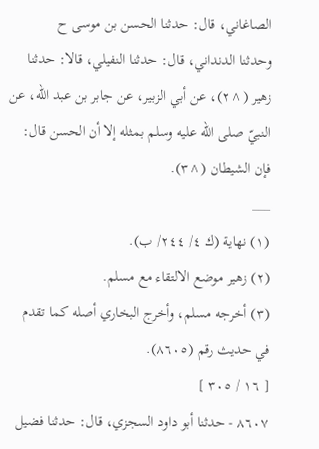الصاغاني، قال: حدثنا الحسن بن موسى ح
وحدثنا الدنداني، قال: حدثنا النفيلي، قالا: حدثنا زهير (^٢)، عن أبي الزبير، عن جابر بن عبد الله، عن النبيّ صلى الله عليه وسلم بمثله إلا أن الحسن قال: فإن الشيطان (^٣).
___
(١) نهاية (ك ٤/ ٢٤٤/ ب).
(٢) زهير موضع الالتقاء مع مسلم.
(٣) أخرجه مسلم، وأخرج البخاري أصله كما تقدم في حديث رقم (٨٦٠٥).
[ ١٦ / ٣٠٥ ]
٨٦٠٧ - حدثنا أبو داود السجزي، قال: حدثنا فضيل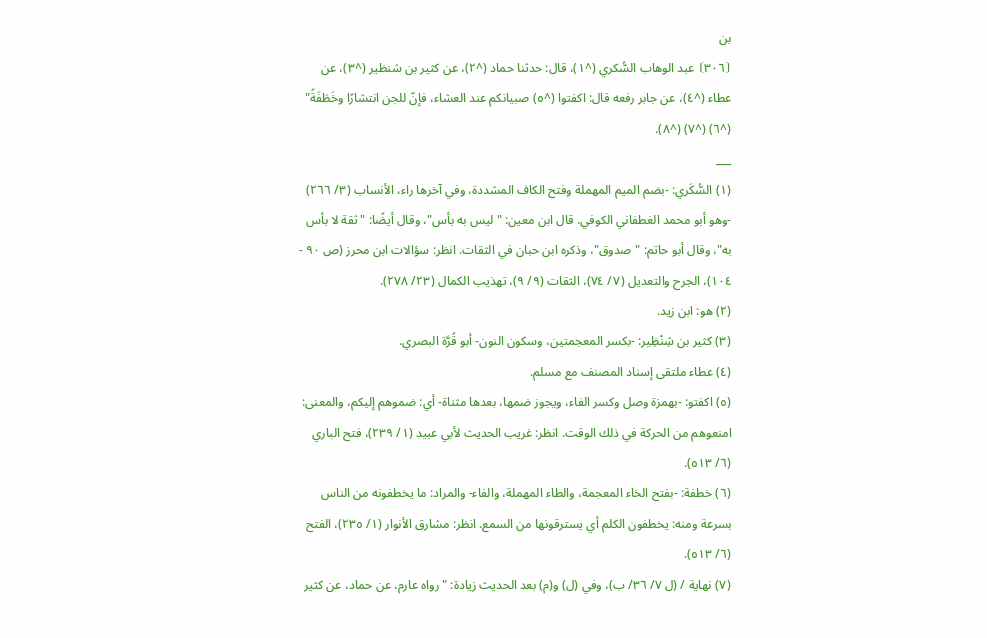بن
⦗٣٠٦⦘ عبد الوهاب السُّكري (^١)، قال: حدثنا حماد (^٢)، عن كثير بن شنظير (^٣)، عن عطاء (^٤)، عن جابر رفعه قال: اكفتوا (^٥) صبيانكم عند العشاء، فإنّ للجن انتشارًا وخَطَفَةً" (^٦) (^٧) (^٨).
___
(١) السُّكَري: -بضم الميم المهملة وفتح الكاف المشددة، وفي آخرها راء، الأنساب (٣/ ٢٦٦) -وهو أبو محمد الغطفاني الكوفي. قال ابن معين: "ليس به بأس"، وقال أيضًا: "ثقة لا بأس به"، وقال أبو حاتم: "صدوق"، وذكره ابن حبان في الثقات. انظر: سؤالات ابن محرز (ص ٩٠ - ١٠٤)، الجرح والتعديل (٧/ ٧٤)، الثقات (٩/ ٩)، تهذيب الكمال (٢٣/ ٢٧٨).
(٢) هو: ابن زيد.
(٣) كثير بن شِنْظِير: -بكسر المعجمتين، وسكون النون- أبو قُرَّة البصري.
(٤) عطاء ملتقى إسناد المصنف مع مسلم.
(٥) اكفتو: -بهمزة وصل وكسر الفاء، ويجوز ضمها، بعدها مثناة- أي: ضموهم إليكم، والمعنى: امنعوهم من الحركة في ذلك الوقت. انظر: غريب الحديث لأبي عبيد (١/ ٢٣٩)، فتح الباري (٦/ ٥١٣).
(٦) خطفة: -بفتح الخاء المعجمة، والطاء المهملة، والفاء- والمراد: ما يخطفونه من الناس بسرعة ومنه: يخطفون الكلم أي يسترقونها من السمع. انظر: مشارق الأنوار (١/ ٢٣٥)، الفتح (٦/ ٥١٣).
(٧) نهاية / (ل ٧/ ٣٦/ ب)، وفي (ل) و(م) بعد الحديث زيادة: "رواه عارم، عن حماد، عن كثير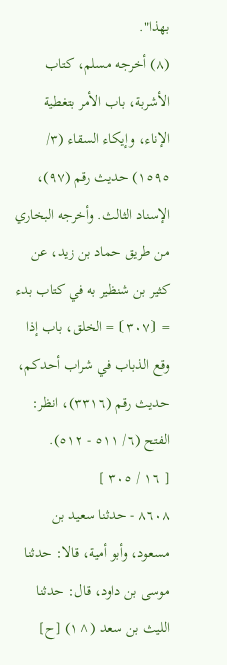بهذا".
(٨) أخرجه مسلم، كتاب الأشربة، باب الأمر بتغطية الإناء، وإيكاء السقاء (٣/ ١٥٩٥) حديث رقم (٩٧)، الإسناد الثالث. وأخرجه البخاري من طريق حماد بن زيد، عن كثير بن شنظير به في كتاب بدء = ⦗٣٠٧⦘ = الخلق، باب إذا وقع الذباب في شراب أحدكم، حديث رقم (٣٣١٦)، انظر: الفتح (٦/ ٥١١ - ٥١٢).
[ ١٦ / ٣٠٥ ]
٨٦٠٨ - حدثنا سعيد بن مسعود، وأبو أمية، قالا: حدثنا موسى بن داود، قال: حدثنا الليث بن سعد (^١) [ح]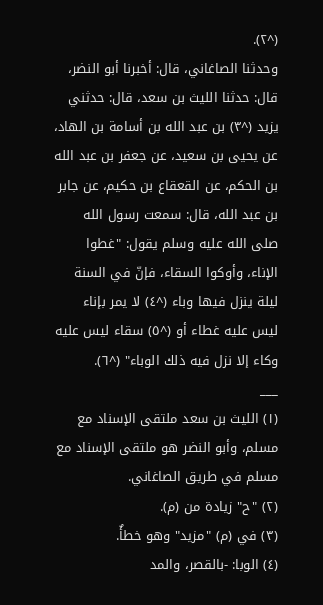(^٢).
وحدثنا الصاغاني، قال: أخبرنا أبو النضر، قال: حدثنا الليث بن سعد، قال: حدثني يزيد (^٣) بن عبد الله بن أسامة بن الهاد، عن يحيى بن سعيد، عن جعفر بن عبد الله بن الحكم، عن القعقاع بن حكيم، عن جابر بن عبد الله، قال: سمعت رسول الله صلى الله عليه وسلم يقول: "غطوا الإناء، وأوكوا السقاء، فإنّ في السنة ليلة ينزل فيها وباء (^٤) لا يمر بإناء ليس عليه غطاء أو (^٥) سقاء ليس عليه وكاء إلا نزل فيه ذلك الوباء" (^٦).
___
(١) الليث بن سعد ملتقى الإسناد مع مسلم، وأبو النضر هو ملتقى الإسناد مع مسلم في طريق الصاغاني.
(٢) "ح" زيادة من (م).
(٣) في (م) "مزيد" وهو خطأٌ.
(٤) الوبا: -بالقصر، والمد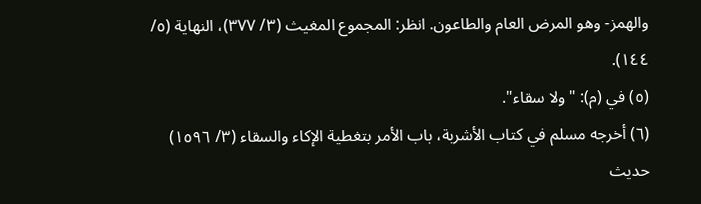والهمز- وهو المرض العام والطاعون. انظر: المجموع المغيث (٣/ ٣٧٧)، النهاية (٥/ ١٤٤).
(٥) في (م): "ولا سقاء".
(٦) أخرجه مسلم في كتاب الأشربة، باب الأمر بتغطية الإكاء والسقاء (٣/ ١٥٩٦) حديث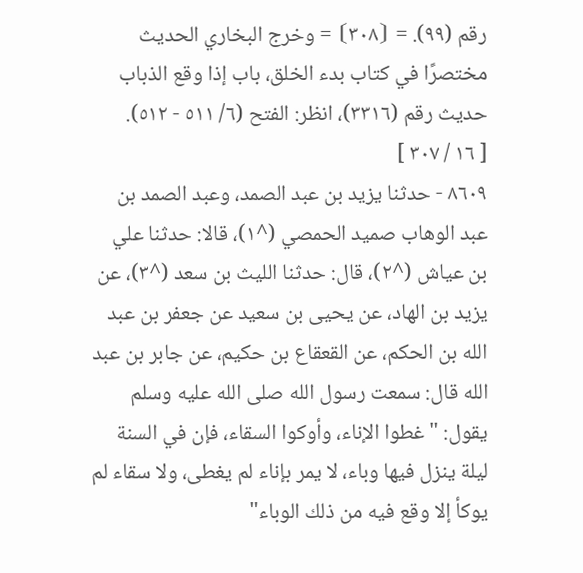رقم (٩٩). = ⦗٣٠٨⦘ = وخرج البخاري الحديث مختصرًا في كتاب بدء الخلق، باب إذا وقع الذباب حديث رقم (٣٣١٦)، انظر: الفتح (٦/ ٥١١ - ٥١٢).
[ ١٦ / ٣٠٧ ]
٨٦٠٩ - حدثنا يزيد بن عبد الصمد، وعبد الصمد بن عبد الوهاب صميد الحمصي (^١)، قالا: حدثنا علي بن عياش (^٢)، قال: حدثنا الليث بن سعد (^٣)، عن يزيد بن الهاد، عن يحيى بن سعيد عن جعفر بن عبد الله بن الحكم، عن القعقاع بن حكيم، عن جابر بن عبد الله قال: سمعت رسول الله صلى الله عليه وسلم يقول: "غطوا الإناء، وأوكوا السقاء، فإن في السنة ليلة ينزل فيها وباء، لا يمر بإناء لم يغطى، ولا سقاء لم يوكأ إلا وقع فيه من ذلك الوباء"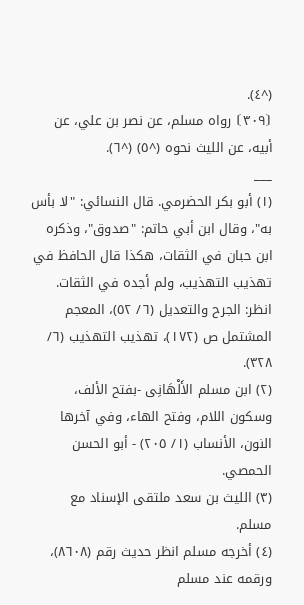(^٤).
⦗٣٠٩⦘ رواه مسلم، عن نصر بن علي، عن أبيه، عن الليث نحوه (^٥) (^٦).
___
(١) أبو بكر الحضرمي. قال النسائي: "لا بأس به"، وقال ابن أبي حاتم: "صدوق"، وذكره ابن حبان في الثقات، هكذا قال الحافظ في تهذيب التهذيب، ولم أجده في الثقات. انظر: الجرح والتعديل (٦/ ٥٢)، المعجم المشتمل ص (١٧٢)، تهذيب التهذيب (٦/ ٣٢٨).
(٢) ابن مسلم الأَلْهَانِى -بفتح الألف، وسكون اللام، وفتح الهاء، وفي آخرها النون، الأنساب (١/ ٢٠٥) - أبو الحسن الحمصي.
(٣) الليث بن سعد ملتقى الإسناد مع مسلم.
(٤) أخرجه مسلم انظر حديث رقم (٨٦٠٨)، ورقمه عند مسلم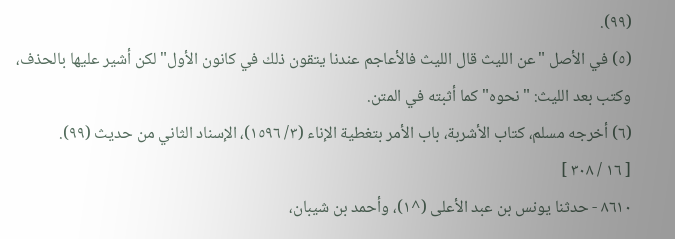(٩٩).
(٥) في الأصل "عن الليث قال الليث فالأعاجم عندنا يتقون ذلك في كانون الأول" لكن أشير عليها بالحذف، وكتب بعد الليث: "نحوه" كما أثبته في المتن.
(٦) أخرجه مسلم، كتاب الأشربة، باب الأمر بتغطية الإناء (٣/ ١٥٩٦)، الإسناد الثاني من حديث (٩٩).
[ ١٦ / ٣٠٨ ]
٨٦١٠ - حدثنا يونس بن عبد الأعلى (^١)، وأحمد بن شيبان،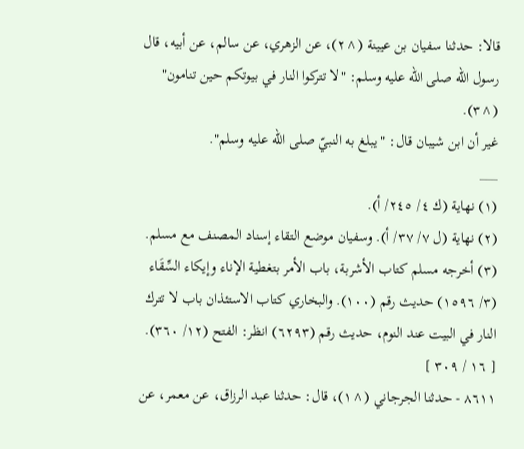قالا: حدثنا سفيان بن عيينة (^٢)، عن الزهري، عن سالم، عن أبيه، قال رسول الله صلى الله عليه وسلم: "لا تتركوا النار في بيوتكم حين تنامون" (^٣).
غير أن ابن شيبان قال: "يبلغ به النبيّ صلى الله عليه وسلم".
___
(١) نهاية (ك ٤/ ٢٤٥/ أ).
(٢) نهاية (ل ٧/ ٣٧/ أ). وسفيان موضع التقاء إسناد المصنف مع مسلم.
(٣) أخرجه مسلم كتاب الأشربة، باب الأمر بتغطية الإناء وإيكاء السِّقَاء (٣/ ١٥٩٦) حديث رقم (١٠٠). والبخاري كتاب الاستئذان باب لا تترك النار في البيت عند النوم، حديث رقم (٦٢٩٣) انظر: الفتح (١٢/ ٣٦٠).
[ ١٦ / ٣٠٩ ]
٨٦١١ - حدثنا الجرجاني (^١)، قال: حدثنا عبد الرزاق، عن معمر، عن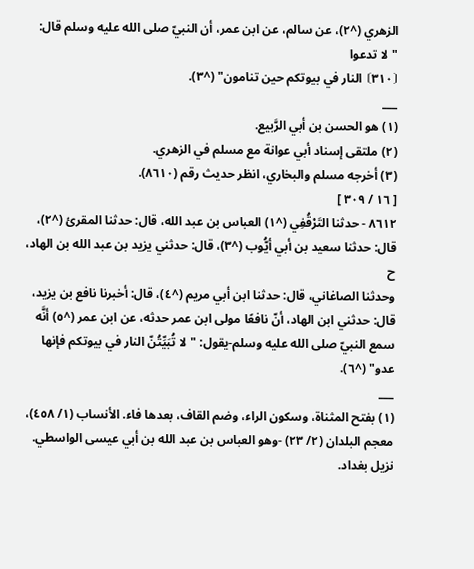الزهري (^٢)، عن سالم، عن ابن عمر، أن النبيّ صلى الله عليه وسلم قال: "لا تدعوا
⦗٣١٠⦘ النار في بيوتكم حين تنامون" (^٣).
___
(١) هو الحسن بن أبي الرَّبيع.
(٢) ملتقى إسناد أبي عوانة مع مسلم في الزهري.
(٣) أخرجه مسلم والبخاري، انظر حديث رقم (٨٦١٠).
[ ١٦ / ٣٠٩ ]
٨٦١٢ - حدثنا التَرْقُفِي (^١) العباس بن عبد الله، قال: حدثنا المقرئ (^٢)، قال: حدثنا سعيد بن أبي أيُّوب (^٣)، قال: حدثني يزيد بن عبد الله بن الهاد، ح
وحدثنا الصاغاني، قال: حدثنا ابن أبي مريم (^٤)، قال: أخبرنا نافع بن يزيد، قال: حدثني ابن الهاد، أنّ نافعًا مولى ابن عمر حدثه، عن ابن عمر (^٥) أنَّه سمع النبيّ صلى الله عليه وسلم-يقول: "لا تُبَيِّتُنّ النار في بيوتكم فإنها عدو" (^٦).
___
(١) بفتح المثناة، وسكون الراء، وضم القاف، بعدها فاء. الأنساب (١/ ٤٥٨)، معجم البلدان (٢/ ٢٣) -وهو العباس بن عبد الله بن أبي عيسى الواسطي. نزيل بغداد.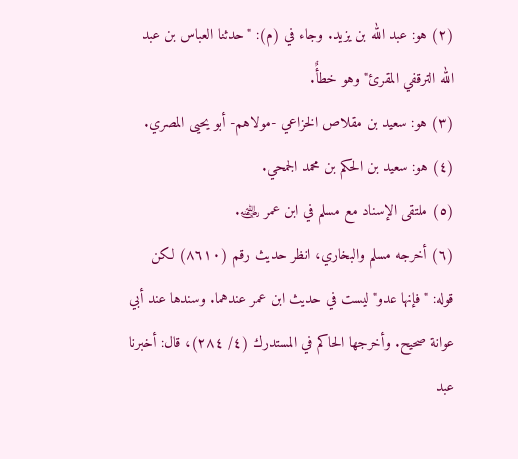(٢) هو: عبد الله بن يزيد. وجاء في (م): "حدثنا العباس بن عبد الله الترقفي المقرئ" وهو خطأٌ.
(٣) هو: سعيد بن مقلاص الخزاعي -مولاهم- أبو يحيى المصري.
(٤) هو: سعيد بن الحكم بن محمد الجمحي.
(٥) ملتقى الإسناد مع مسلم في ابن عمر ﵁.
(٦) أخرجه مسلم والبخاري، انظر حديث رقم (٨٦١٠) لكن قوله: "فإنها عدو" ليست في حديث ابن عمر عندهما. وسندها عند أبي عوانة صحيح. وأخرجها الحاكم في المستدرك (٤/ ٢٨٤)، قال: أخبرنا عبد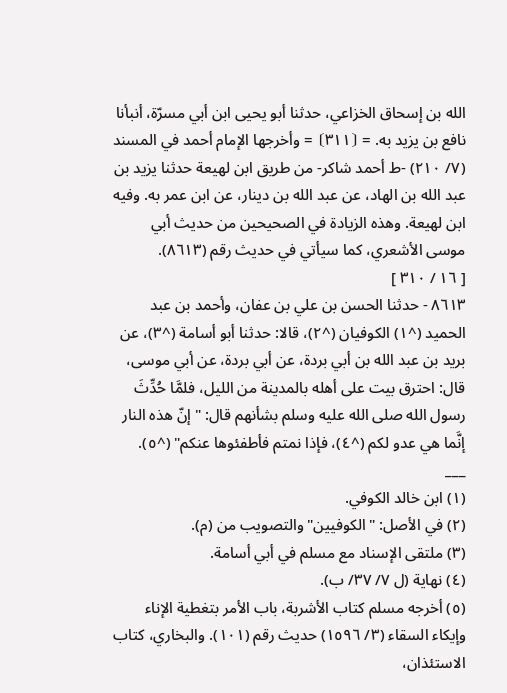الله بن إسحاق الخزاعي، حدثنا أبو يحيى ابن أبي مسرّة، أنبأنا نافع بن يزيد به. = ⦗٣١١⦘ = وأخرجها الإمام أحمد في المسند (٧/ ٢١٠) -ط أحمد شاكر- من طريق ابن لهيعة حدثنا يزيد بن عبد الله بن الهاد، عن عبد الله بن دينار، عن ابن عمر به. وفيه ابن لهيعة. وهذه الزيادة في الصحيحين من حديث أبي موسى الأشعري، كما سيأتي في حديث رقم (٨٦١٣).
[ ١٦ / ٣١٠ ]
٨٦١٣ - حدثنا الحسن بن علي بن عفان، وأحمد بن عبد الحميد (^١) الكوفيان (^٢)، قالا: حدثنا أبو أسامة (^٣)، عن بريد بن عبد الله بن أبي بردة، عن أبي بردة، عن أبي موسى، قال: احترق بيت على أهله بالمدينة من الليل، فلمَّا حُدِّثَ رسول الله صلى الله عليه وسلم بشأنهم قال: "إنّ هذه النار إنَّما هي عدو لكم (^٤)، فإذا نمتم فأطفئوها عنكم" (^٥).
___
(١) ابن خالد الكوفي.
(٢) في الأصل: "الكوفيين" والتصويب من (م).
(٣) ملتقى الإسناد مع مسلم في أبي أسامة.
(٤) نهاية (ل ٧/ ٣٧/ ب).
(٥) أخرجه مسلم كتاب الأشربة، باب الأمر بتغطية الإناء وإيكاء السقاء (٣/ ١٥٩٦) حديث رقم (١٠١). والبخاري، كتاب الاستئذان،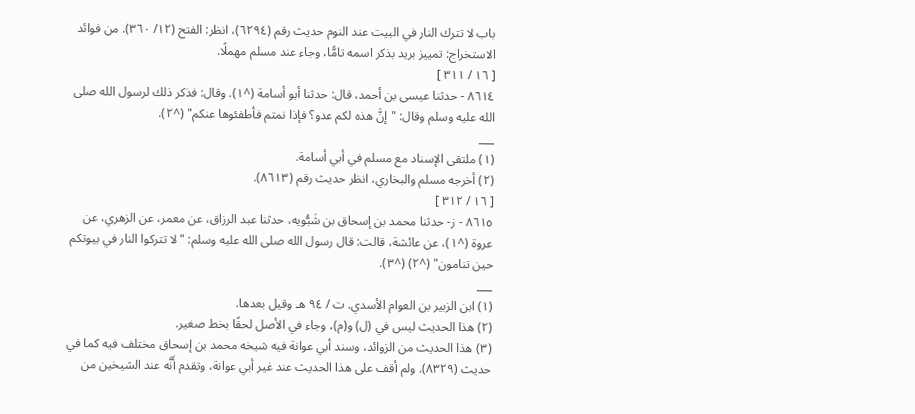باب لا تترك النار في البيت عند النوم حديث رقم (٦٢٩٤)، انظر: الفتح (١٢/ ٣٦٠). من فوائد الاستخراج: تمييز بريد بذكر اسمه تامًّا، وجاء عند مسلم مهملًا.
[ ١٦ / ٣١١ ]
٨٦١٤ - حدثنا عيسى بن أحمد، قال: حدثنا أبو أسامة (^١). وقال: فذكر ذلك لرسول الله صلى الله عليه وسلم وقال: "إنَّ هذه لكم عدو؟ فإذا نمتم فأطفئوها عنكم" (^٢).
___
(١) ملتقى الإسناد مع مسلم في أبي أسامة.
(٢) أخرجه مسلم والبخاري، انظر حديث رقم (٨٦١٣).
[ ١٦ / ٣١٢ ]
٨٦١٥ - ز- حدثنا محمد بن إسحاق بن شَبُّويه، حدثنا عبد الرزاق، عن معمر، عن الزهري، عن عروة (^١)، عن عائشة، قالت: قال رسول الله صلى الله عليه وسلم: "لا تتركوا النار في بيوتكم حين تنامون" (^٢) (^٣).
___
(١) ابن الزبير بن العوام الأسدي. ت / ٩٤ هـ وقيل بعدها.
(٢) هذا الحديث ليس في (ل) و(م)، وجاء في الأصل لحقًا بخط صغير.
(٣) هذا الحديث من الزوائد، وسند أبي عوانة فيه شيخه محمد بن إسحاق مختلف فيه كما في حديث (٨٣٢٩). ولم أقف على هذا الحديث عند غير أبي عوانة، وتقدم أَنَّه عند الشيخين من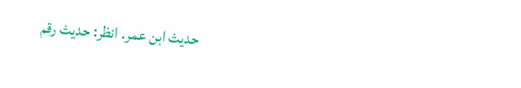حديث ابن عمر. انظر: حديث رقم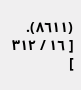(٨٦١١).
[ ١٦ / ٣١٢ ]